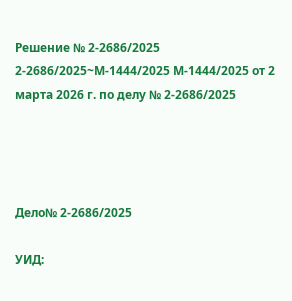Решение № 2-2686/2025 2-2686/2025~М-1444/2025 М-1444/2025 от 2 марта 2026 г. по делу № 2-2686/2025




Дело№ 2-2686/2025

УИД: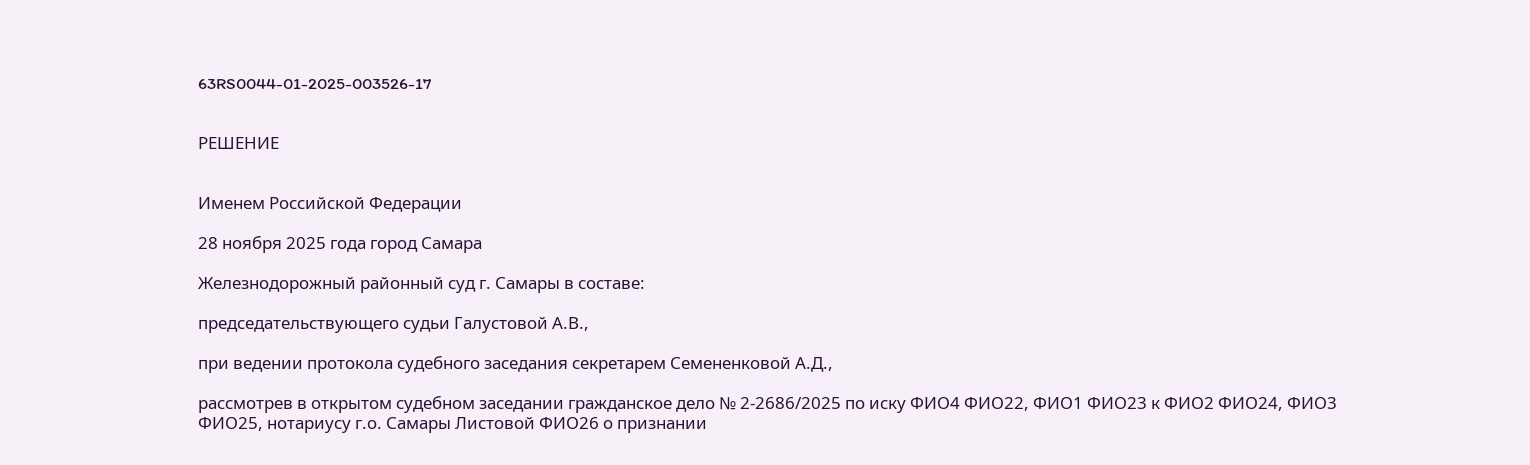63RS0044-01-2025-003526-17


РЕШЕНИЕ


Именем Российской Федерации

28 ноября 2025 года город Самара

Железнодорожный районный суд г. Самары в составе:

председательствующего судьи Галустовой А.В.,

при ведении протокола судебного заседания секретарем Семененковой А.Д.,

рассмотрев в открытом судебном заседании гражданское дело № 2-2686/2025 по иску ФИО4 ФИО22, ФИО1 ФИО23 к ФИО2 ФИО24, ФИО3 ФИО25, нотариусу г.о. Самары Листовой ФИО26 о признании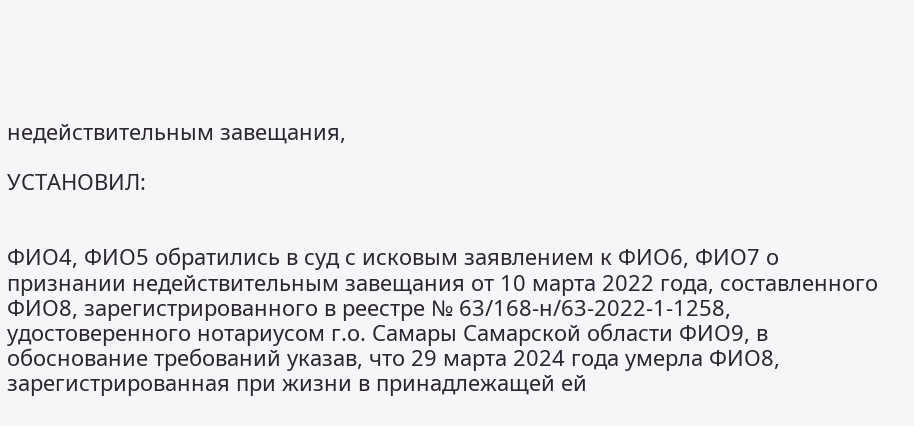недействительным завещания,

УСТАНОВИЛ:


ФИО4, ФИО5 обратились в суд с исковым заявлением к ФИО6, ФИО7 о признании недействительным завещания от 10 марта 2022 года, составленного ФИО8, зарегистрированного в реестре № 63/168-н/63-2022-1-1258, удостоверенного нотариусом г.о. Самары Самарской области ФИО9, в обоснование требований указав, что 29 марта 2024 года умерла ФИО8, зарегистрированная при жизни в принадлежащей ей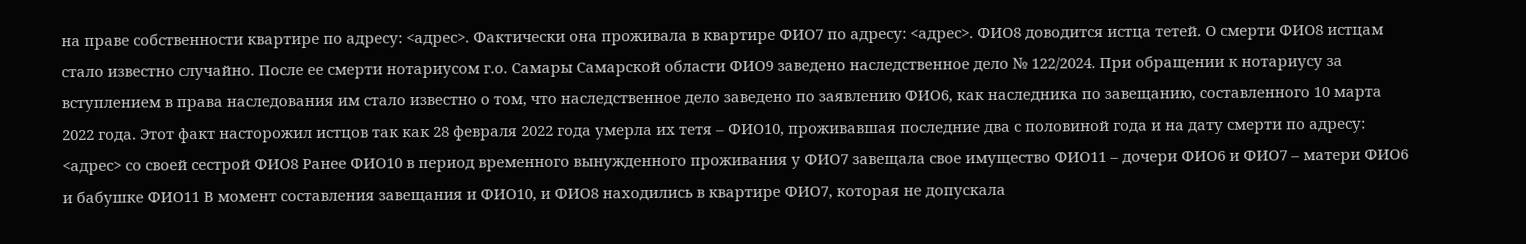на праве собственности квартире по адресу: <адрес>. Фактически она проживала в квартире ФИО7 по адресу: <адрес>. ФИО8 доводится истца тетей. О смерти ФИО8 истцам стало известно случайно. После ее смерти нотариусом г.о. Самары Самарской области ФИО9 заведено наследственное дело № 122/2024. При обращении к нотариусу за вступлением в права наследования им стало известно о том, что наследственное дело заведено по заявлению ФИО6, как наследника по завещанию, составленного 10 марта 2022 года. Этот факт насторожил истцов так как 28 февраля 2022 года умерла их тетя – ФИО10, проживавшая последние два с половиной года и на дату смерти по адресу: <адрес> со своей сестрой ФИО8 Ранее ФИО10 в период временного вынужденного проживания у ФИО7 завещала свое имущество ФИО11 – дочери ФИО6 и ФИО7 – матери ФИО6 и бабушке ФИО11 В момент составления завещания и ФИО10, и ФИО8 находились в квартире ФИО7, которая не допускала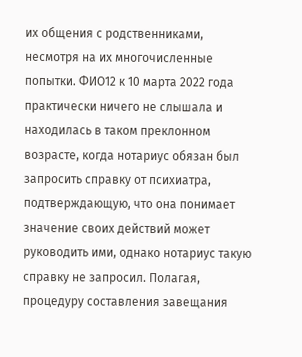их общения с родственниками, несмотря на их многочисленные попытки. ФИО12 к 10 марта 2022 года практически ничего не слышала и находилась в таком преклонном возрасте, когда нотариус обязан был запросить справку от психиатра, подтверждающую, что она понимает значение своих действий может руководить ими, однако нотариус такую справку не запросил. Полагая, процедуру составления завещания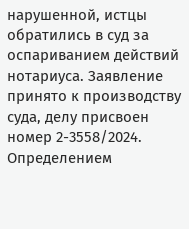нарушенной, истцы обратились в суд за оспариванием действий нотариуса. Заявление принято к производству суда, делу присвоен номер 2-3558/2024. Определением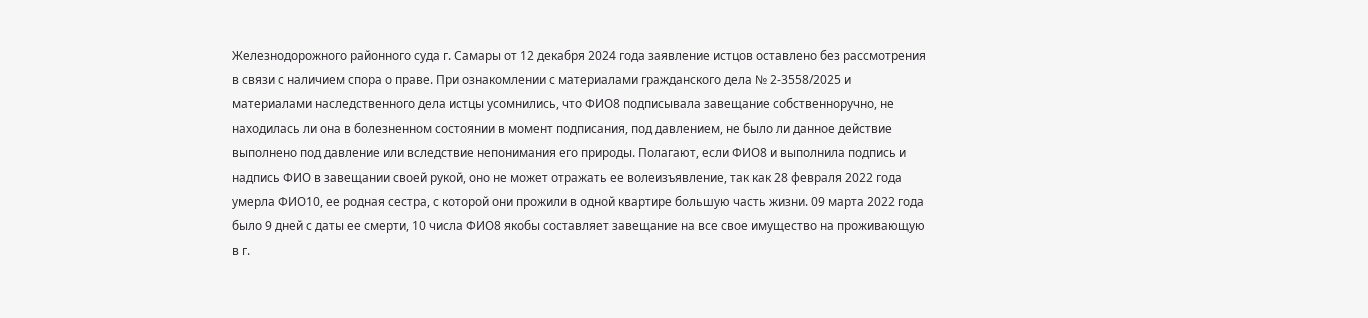Железнодорожного районного суда г. Самары от 12 декабря 2024 года заявление истцов оставлено без рассмотрения в связи с наличием спора о праве. При ознакомлении с материалами гражданского дела № 2-3558/2025 и материалами наследственного дела истцы усомнились, что ФИО8 подписывала завещание собственноручно, не находилась ли она в болезненном состоянии в момент подписания, под давлением, не было ли данное действие выполнено под давление или вследствие непонимания его природы. Полагают, если ФИО8 и выполнила подпись и надпись ФИО в завещании своей рукой, оно не может отражать ее волеизъявление, так как 28 февраля 2022 года умерла ФИО10, ее родная сестра, с которой они прожили в одной квартире большую часть жизни. 09 марта 2022 года было 9 дней с даты ее смерти, 10 числа ФИО8 якобы составляет завещание на все свое имущество на проживающую в г.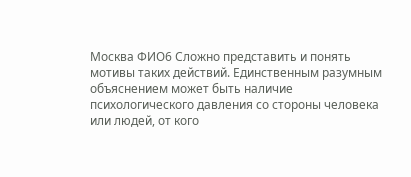Москва ФИО6 Сложно представить и понять мотивы таких действий. Единственным разумным объяснением может быть наличие психологического давления со стороны человека или людей, от кого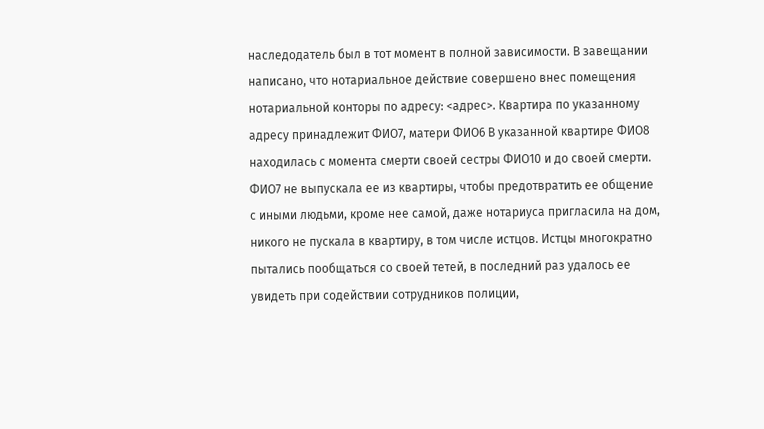наследодатель был в тот момент в полной зависимости. В завещании написано, что нотариальное действие совершено внес помещения нотариальной конторы по адресу: <адрес>. Квартира по указанному адресу принадлежит ФИО7, матери ФИО6 В указанной квартире ФИО8 находилась с момента смерти своей сестры ФИО10 и до своей смерти. ФИО7 не выпускала ее из квартиры, чтобы предотвратить ее общение с иными людьми, кроме нее самой, даже нотариуса пригласила на дом, никого не пускала в квартиру, в том числе истцов. Истцы многократно пытались пообщаться со своей тетей, в последний раз удалось ее увидеть при содействии сотрудников полиции,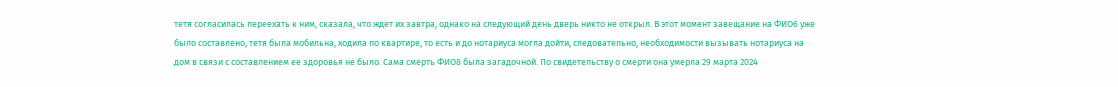тетя согласилась переехать к ним, сказала, что ждет их завтра, однако на следующий день дверь никто не открыл. В этот момент завещание на ФИО6 уже было составлено, тетя была мобильна, ходила по квартире, то есть и до нотариуса могла дойти, следовательно, необходимости вызывать нотариуса на дом в связи с составлением ее здоровья не было. Сама смерть ФИО8 была загадочной. По свидетельству о смерти она умерла 29 марта 2024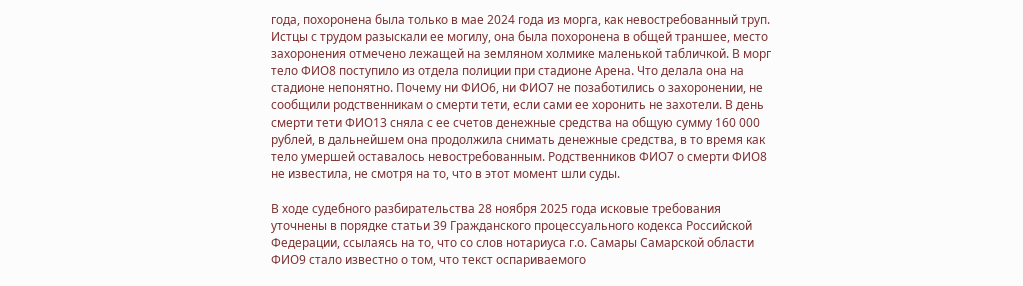года, похоронена была только в мае 2024 года из морга, как невостребованный труп. Истцы с трудом разыскали ее могилу, она была похоронена в общей траншее, место захоронения отмечено лежащей на земляном холмике маленькой табличкой. В морг тело ФИО8 поступило из отдела полиции при стадионе Арена. Что делала она на стадионе непонятно. Почему ни ФИО6, ни ФИО7 не позаботились о захоронении, не сообщили родственникам о смерти тети, если сами ее хоронить не захотели. В день смерти тети ФИО13 сняла с ее счетов денежные средства на общую сумму 160 000 рублей, в дальнейшем она продолжила снимать денежные средства, в то время как тело умершей оставалось невостребованным. Родственников ФИО7 о смерти ФИО8 не известила, не смотря на то, что в этот момент шли суды.

В ходе судебного разбирательства 28 ноября 2025 года исковые требования уточнены в порядке статьи 39 Гражданского процессуального кодекса Российской Федерации, ссылаясь на то, что со слов нотариуса г.о. Самары Самарской области ФИО9 стало известно о том, что текст оспариваемого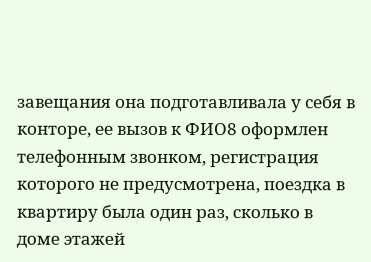завещания она подготавливала у себя в конторе, ее вызов к ФИО8 оформлен телефонным звонком, регистрация которого не предусмотрена, поездка в квартиру была один раз, сколько в доме этажей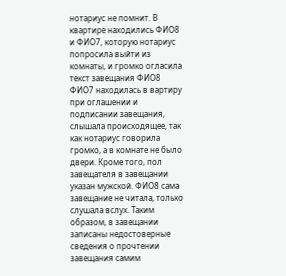нотариус не помнит. В квартире находились ФИО8 и ФИО7, которую нотариус попросила выйти из комнаты, и громко огласила текст завещания ФИО8 ФИО7 находилась в вартиру при оглашении и подписании завещания, слышала происходящее, так как нотариус говорила громко, а в комнате не было двери. Кроме того, пол завещателя в завещании указан мужской. ФИО8 сама завещание не читала, только слушала вслух. Таким образом, в завещании записаны недостоверные сведения о прочтении завещания самим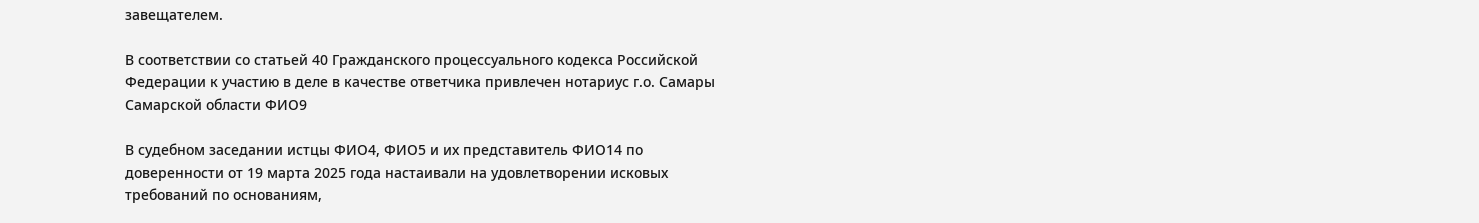завещателем.

В соответствии со статьей 40 Гражданского процессуального кодекса Российской Федерации к участию в деле в качестве ответчика привлечен нотариус г.о. Самары Самарской области ФИО9

В судебном заседании истцы ФИО4, ФИО5 и их представитель ФИО14 по доверенности от 19 марта 2025 года настаивали на удовлетворении исковых требований по основаниям,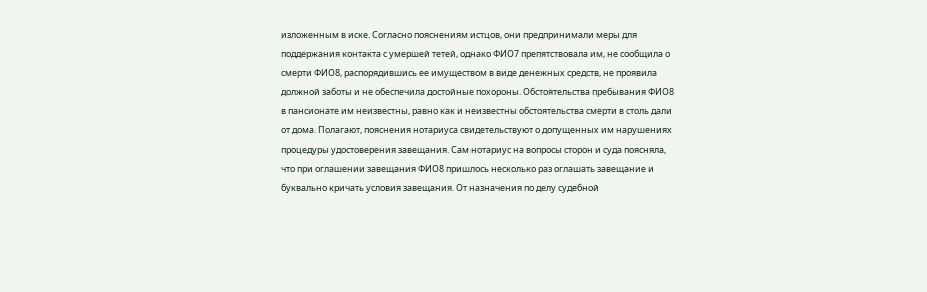изложенным в иске. Согласно пояснениям истцов, они предпринимали меры для поддержания контакта с умершей тетей, однако ФИО7 препятствовала им, не сообщила о смерти ФИО8, распорядившись ее имуществом в виде денежных средств, не проявила должной заботы и не обеспечила достойные похороны. Обстоятельства пребывания ФИО8 в пансионате им неизвестны, равно как и неизвестны обстоятельства смерти в столь дали от дома. Полагают, пояснения нотариуса свидетельствуют о допущенных им нарушениях процедуры удостоверения завещания. Сам нотариус на вопросы сторон и суда поясняла, что при оглашении завещания ФИО8 пришлось несколько раз оглашать завещание и буквально кричать условия завещания. От назначения по делу судебной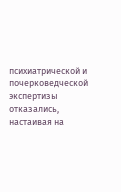психиатрической и почерковедческой экспертизы отказались, настаивая на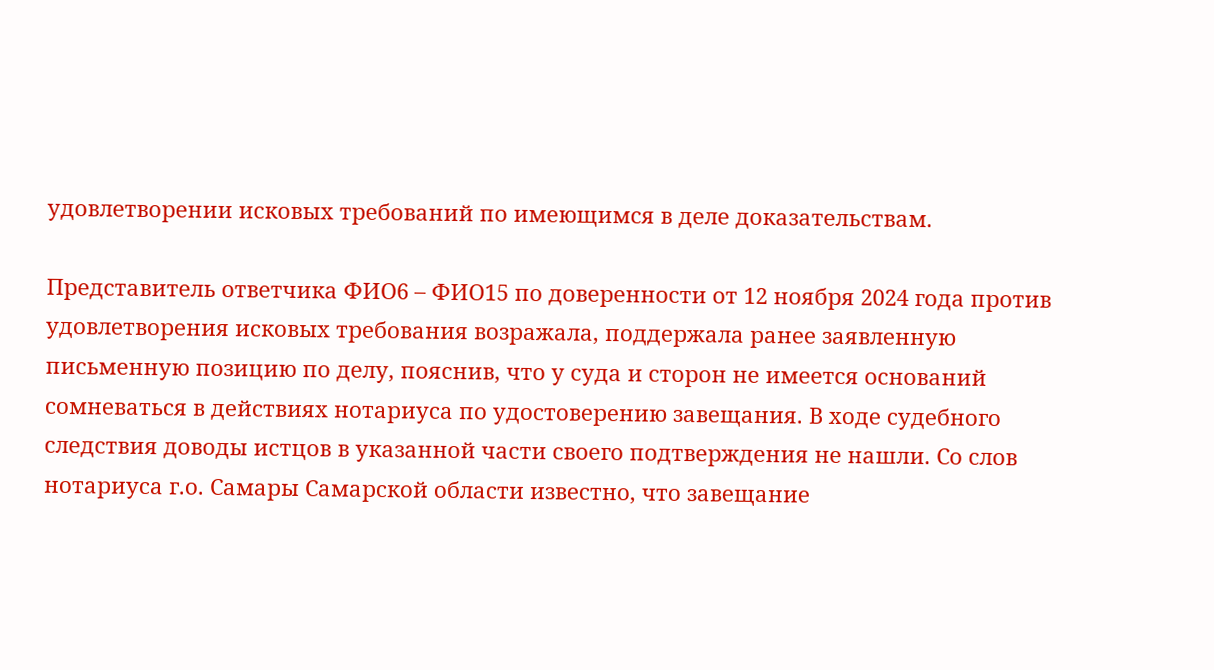удовлетворении исковых требований по имеющимся в деле доказательствам.

Представитель ответчика ФИО6 – ФИО15 по доверенности от 12 ноября 2024 года против удовлетворения исковых требования возражала, поддержала ранее заявленную письменную позицию по делу, пояснив, что у суда и сторон не имеется оснований сомневаться в действиях нотариуса по удостоверению завещания. В ходе судебного следствия доводы истцов в указанной части своего подтверждения не нашли. Со слов нотариуса г.о. Самары Самарской области известно, что завещание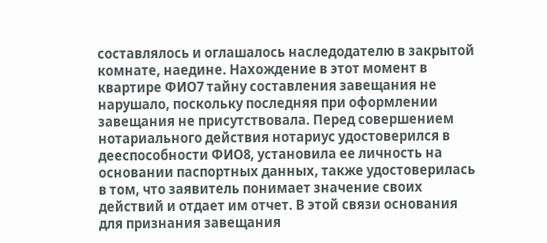составлялось и оглашалось наследодателю в закрытой комнате, наедине. Нахождение в этот момент в квартире ФИО7 тайну составления завещания не нарушало, поскольку последняя при оформлении завещания не присутствовала. Перед совершением нотариального действия нотариус удостоверился в дееспособности ФИО8, установила ее личность на основании паспортных данных, также удостоверилась в том, что заявитель понимает значение своих действий и отдает им отчет. В этой связи основания для признания завещания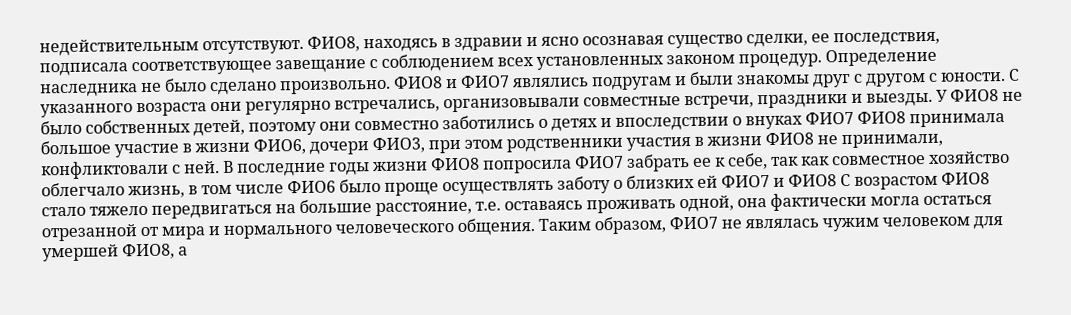недействительным отсутствуют. ФИО8, находясь в здравии и ясно осознавая существо сделки, ее последствия, подписала соответствующее завещание с соблюдением всех установленных законом процедур. Определение наследника не было сделано произвольно. ФИО8 и ФИО7 являлись подругам и были знакомы друг с другом с юности. С указанного возраста они регулярно встречались, организовывали совместные встречи, праздники и выезды. У ФИО8 не было собственных детей, поэтому они совместно заботились о детях и впоследствии о внуках ФИО7 ФИО8 принимала большое участие в жизни ФИО6, дочери ФИО3, при этом родственники участия в жизни ФИО8 не принимали, конфликтовали с ней. В последние годы жизни ФИО8 попросила ФИО7 забрать ее к себе, так как совместное хозяйство облегчало жизнь, в том числе ФИО6 было проще осуществлять заботу о близких ей ФИО7 и ФИО8 С возрастом ФИО8 стало тяжело передвигаться на большие расстояние, т.е. оставаясь проживать одной, она фактически могла остаться отрезанной от мира и нормального человеческого общения. Таким образом, ФИО7 не являлась чужим человеком для умершей ФИО8, а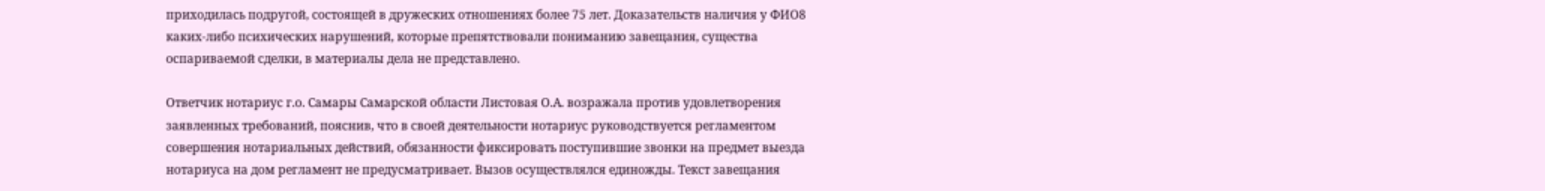приходилась подругой, состоящей в дружеских отношениях более 75 лет. Доказательств наличия у ФИО8 каких-либо психических нарушений, которые препятствовали пониманию завещания, существа оспариваемой сделки, в материалы дела не представлено.

Ответчик нотариус г.о. Самары Самарской области Листовая О.А. возражала против удовлетворения заявленных требований, пояснив, что в своей деятельности нотариус руководствуется регламентом совершения нотариальных действий, обязанности фиксировать поступившие звонки на предмет выезда нотариуса на дом регламент не предусматривает. Вызов осуществлялся единожды. Текст завещания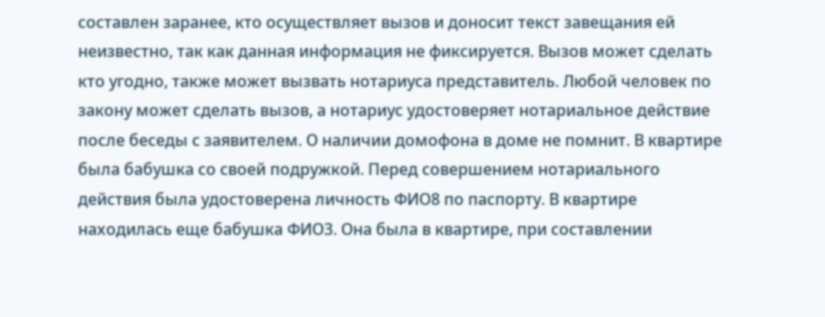составлен заранее, кто осуществляет вызов и доносит текст завещания ей неизвестно, так как данная информация не фиксируется. Вызов может сделать кто угодно, также может вызвать нотариуса представитель. Любой человек по закону может сделать вызов, а нотариус удостоверяет нотариальное действие после беседы с заявителем. О наличии домофона в доме не помнит. В квартире была бабушка со своей подружкой. Перед совершением нотариального действия была удостоверена личность ФИО8 по паспорту. В квартире находилась еще бабушка ФИО3. Она была в квартире, при составлении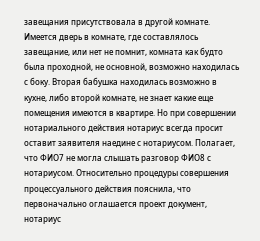завещания присутствовала в другой комнате. Имеется дверь в комнате, где составлялось завещание, или нет не помнит, комната как будто была проходной, не основной, возможно находилась с боку. Вторая бабушка находилась возможно в кухне, либо второй комнате, не знает какие еще помещения имеются в квартире. Но при совершении нотариального действия нотариус всегда просит оставит заявителя наедине с нотариусом. Полагает, что ФИО7 не могла слышать разговор ФИО8 с нотариусом. Относительно процедуры совершения процессуального действия пояснила, что первоначально оглашается проект документ, нотариус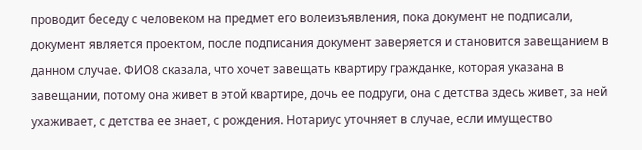проводит беседу с человеком на предмет его волеизъявления, пока документ не подписали, документ является проектом, после подписания документ заверяется и становится завещанием в данном случае. ФИО8 сказала, что хочет завещать квартиру гражданке, которая указана в завещании, потому она живет в этой квартире, дочь ее подруги, она с детства здесь живет, за ней ухаживает, с детства ее знает, с рождения. Нотариус уточняет в случае, если имущество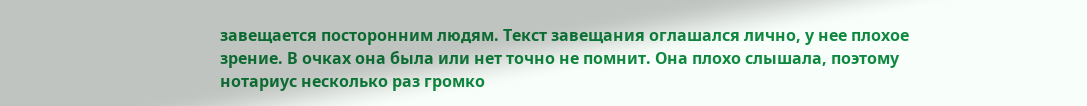завещается посторонним людям. Текст завещания оглашался лично, у нее плохое зрение. В очках она была или нет точно не помнит. Она плохо слышала, поэтому нотариус несколько раз громко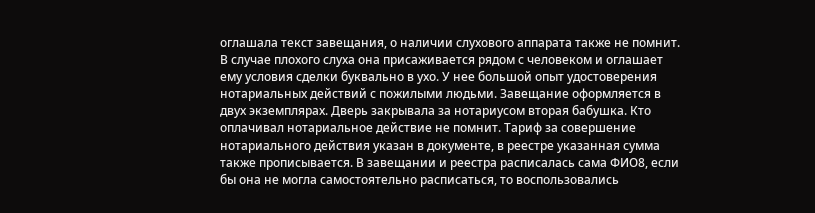оглашала текст завещания, о наличии слухового аппарата также не помнит. В случае плохого слуха она присаживается рядом с человеком и оглашает ему условия сделки буквально в ухо. У нее большой опыт удостоверения нотариальных действий с пожилыми людьми. Завещание оформляется в двух экземплярах. Дверь закрывала за нотариусом вторая бабушка. Кто оплачивал нотариальное действие не помнит. Тариф за совершение нотариального действия указан в документе, в реестре указанная сумма также прописывается. В завещании и реестра расписалась сама ФИО8, если бы она не могла самостоятельно расписаться, то воспользовались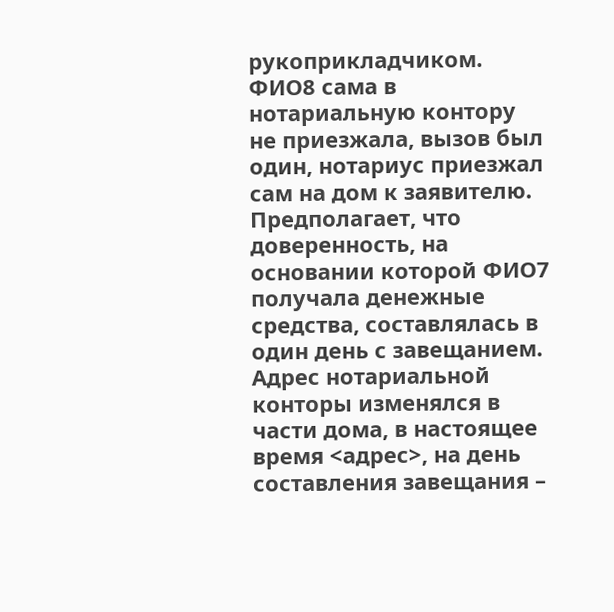рукоприкладчиком. ФИО8 сама в нотариальную контору не приезжала, вызов был один, нотариус приезжал сам на дом к заявителю. Предполагает, что доверенность, на основании которой ФИО7 получала денежные средства, составлялась в один день с завещанием. Адрес нотариальной конторы изменялся в части дома, в настоящее время <адрес>, на день составления завещания –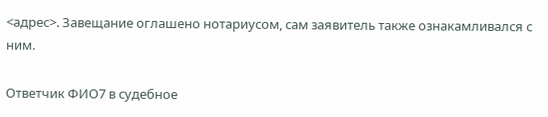<адрес>. Завещание оглашено нотариусом, сам заявитель также ознакамливался с ним.

Ответчик ФИО7 в судебное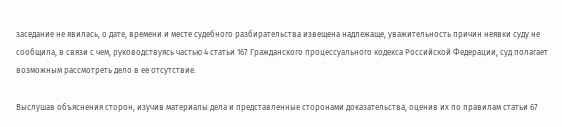заседание не явилась, о дате, времени и месте судебного разбирательства извещена надлежаще, уважительность причин неявки суду не сообщила, в связи с чем, руководствуясь частью 4 статьи 167 Гражданского процессуального кодекса Российской Федерации, суд полагает возможным рассмотреть дело в ее отсутствие.

Выслушав объяснения сторон, изучив материалы дела и представленные сторонами доказательства, оценив их по правилам статьи 67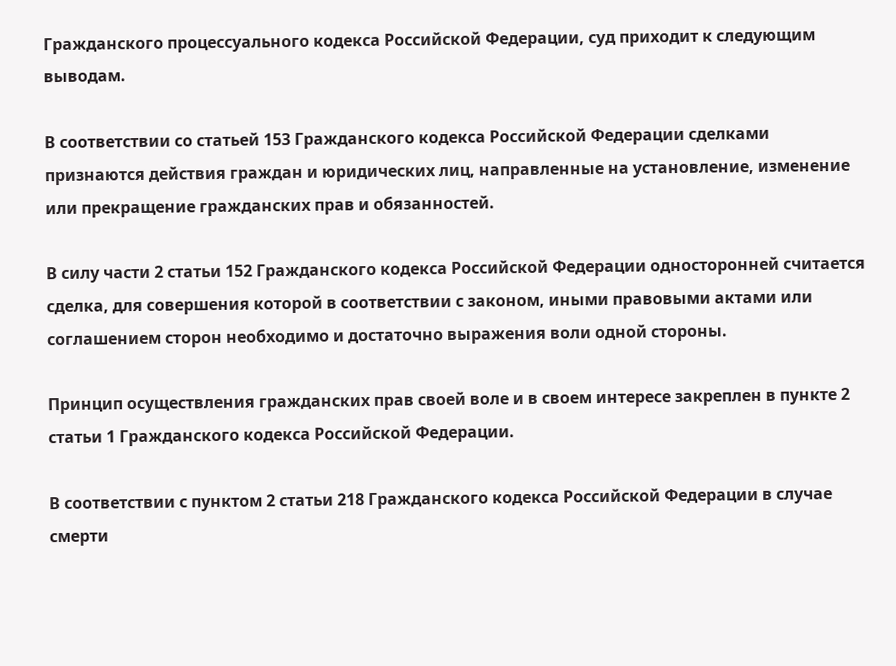Гражданского процессуального кодекса Российской Федерации, суд приходит к следующим выводам.

В соответствии со статьей 153 Гражданского кодекса Российской Федерации сделками признаются действия граждан и юридических лиц, направленные на установление, изменение или прекращение гражданских прав и обязанностей.

В силу части 2 статьи 152 Гражданского кодекса Российской Федерации односторонней считается сделка, для совершения которой в соответствии с законом, иными правовыми актами или соглашением сторон необходимо и достаточно выражения воли одной стороны.

Принцип осуществления гражданских прав своей воле и в своем интересе закреплен в пункте 2 статьи 1 Гражданского кодекса Российской Федерации.

В соответствии с пунктом 2 статьи 218 Гражданского кодекса Российской Федерации в случае смерти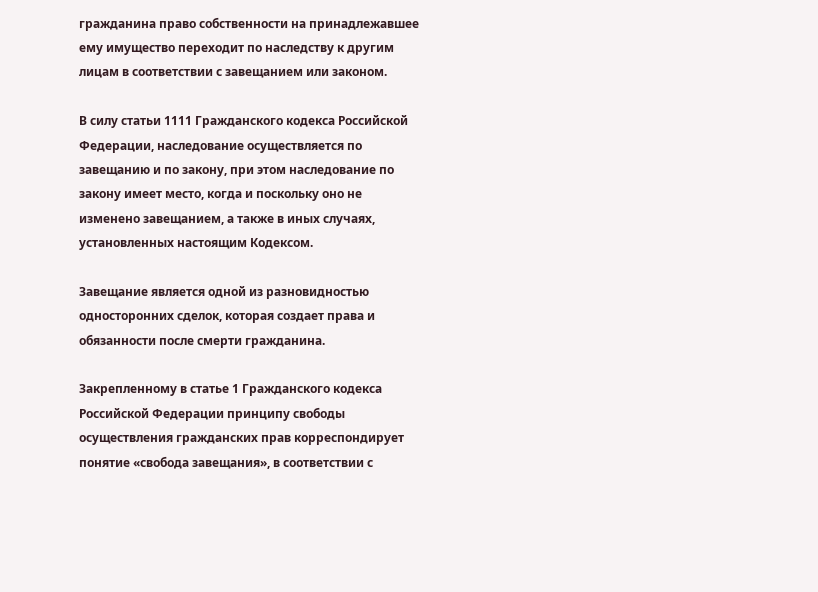гражданина право собственности на принадлежавшее ему имущество переходит по наследству к другим лицам в соответствии с завещанием или законом.

В силу статьи 1111 Гражданского кодекса Российской Федерации, наследование осуществляется по завещанию и по закону, при этом наследование по закону имеет место, когда и поскольку оно не изменено завещанием, а также в иных случаях, установленных настоящим Кодексом.

Завещание является одной из разновидностью односторонних сделок, которая создает права и обязанности после смерти гражданина.

Закрепленному в статье 1 Гражданского кодекса Российской Федерации принципу свободы осуществления гражданских прав корреспондирует понятие «свобода завещания», в соответствии с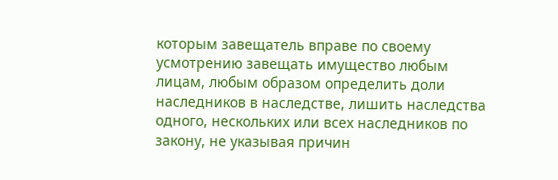которым завещатель вправе по своему усмотрению завещать имущество любым лицам, любым образом определить доли наследников в наследстве, лишить наследства одного, нескольких или всех наследников по закону, не указывая причин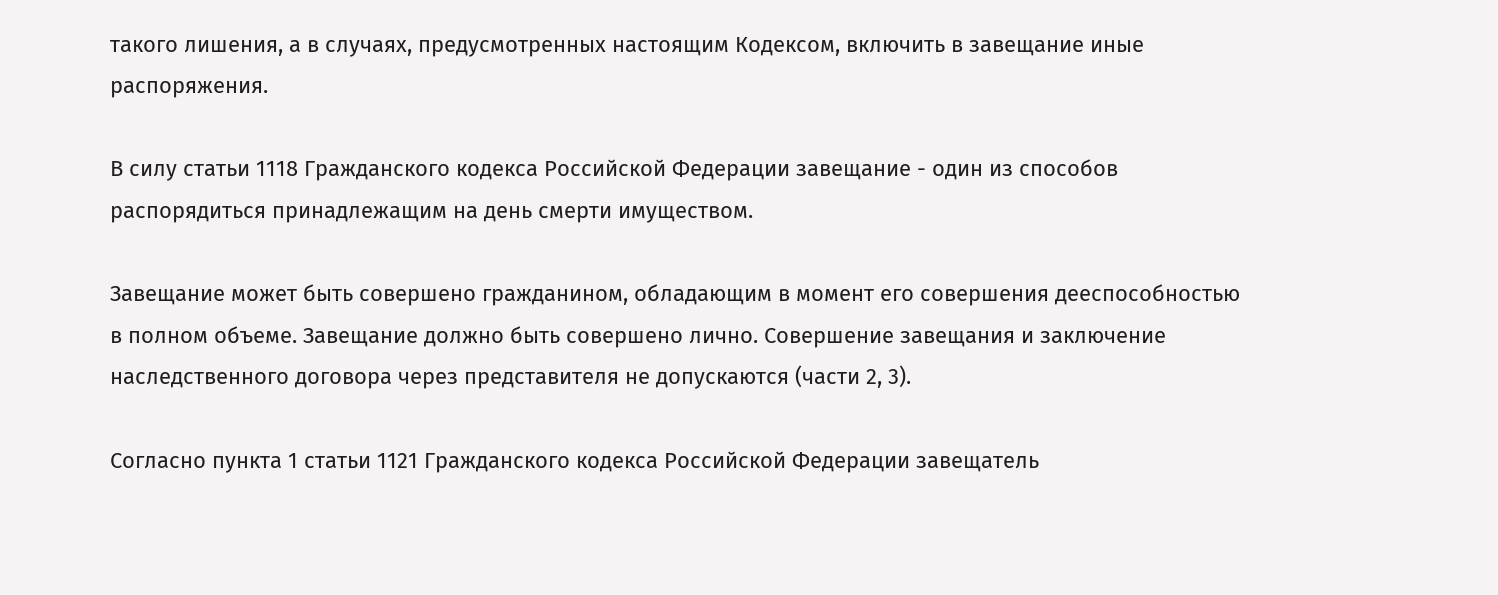такого лишения, а в случаях, предусмотренных настоящим Кодексом, включить в завещание иные распоряжения.

В силу статьи 1118 Гражданского кодекса Российской Федерации завещание - один из способов распорядиться принадлежащим на день смерти имуществом.

Завещание может быть совершено гражданином, обладающим в момент его совершения дееспособностью в полном объеме. Завещание должно быть совершено лично. Совершение завещания и заключение наследственного договора через представителя не допускаются (части 2, 3).

Согласно пункта 1 статьи 1121 Гражданского кодекса Российской Федерации завещатель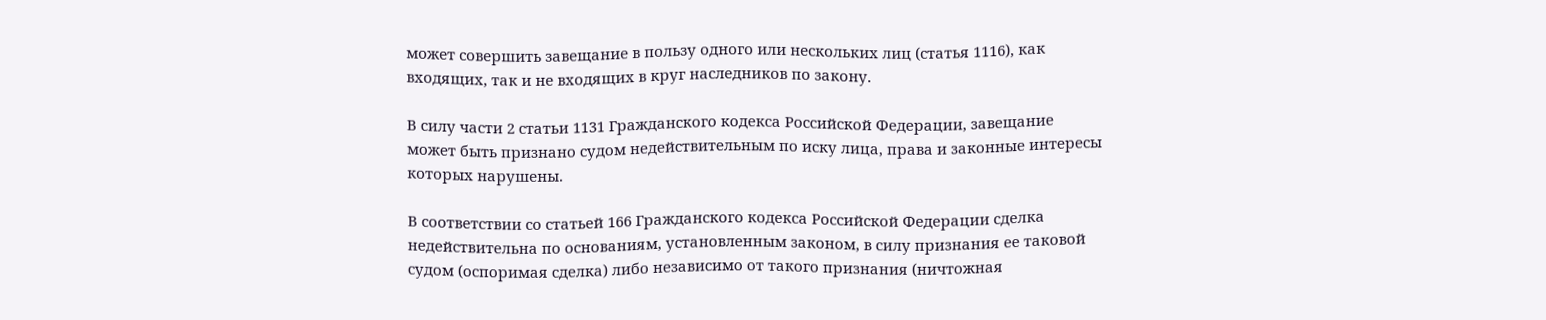может совершить завещание в пользу одного или нескольких лиц (статья 1116), как входящих, так и не входящих в круг наследников по закону.

В силу части 2 статьи 1131 Гражданского кодекса Российской Федерации, завещание может быть признано судом недействительным по иску лица, права и законные интересы которых нарушены.

В соответствии со статьей 166 Гражданского кодекса Российской Федерации сделка недействительна по основаниям, установленным законом, в силу признания ее таковой судом (оспоримая сделка) либо независимо от такого признания (ничтожная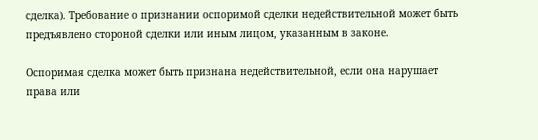сделка). Требование о признании оспоримой сделки недействительной может быть предъявлено стороной сделки или иным лицом, указанным в законе.

Оспоримая сделка может быть признана недействительной, если она нарушает права или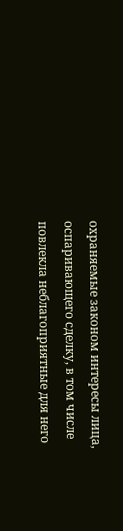охраняемые законом интересы лица, оспаривающего сделку, в том числе повлекла неблагоприятные для него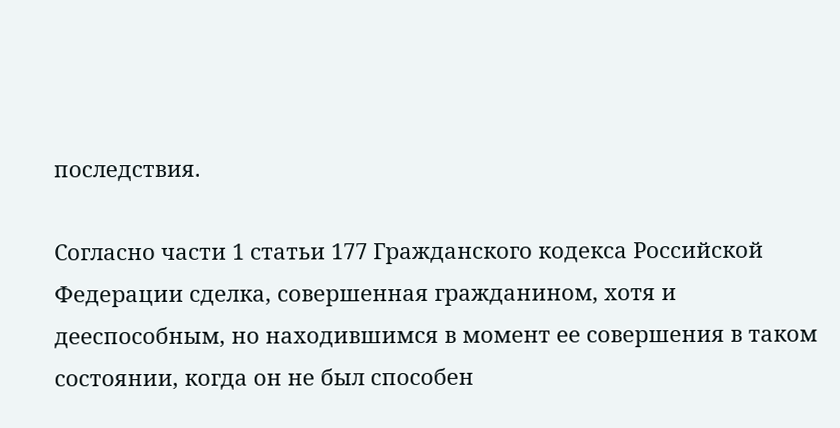последствия.

Согласно части 1 статьи 177 Гражданского кодекса Российской Федерации сделка, совершенная гражданином, хотя и дееспособным, но находившимся в момент ее совершения в таком состоянии, когда он не был способен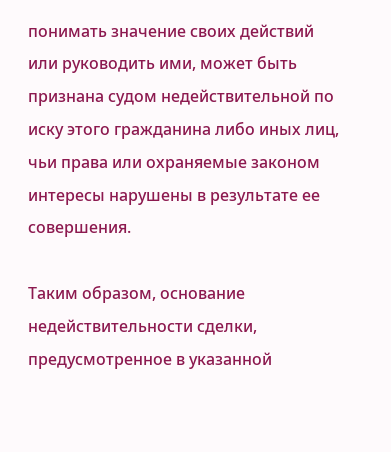понимать значение своих действий или руководить ими, может быть признана судом недействительной по иску этого гражданина либо иных лиц, чьи права или охраняемые законом интересы нарушены в результате ее совершения.

Таким образом, основание недействительности сделки, предусмотренное в указанной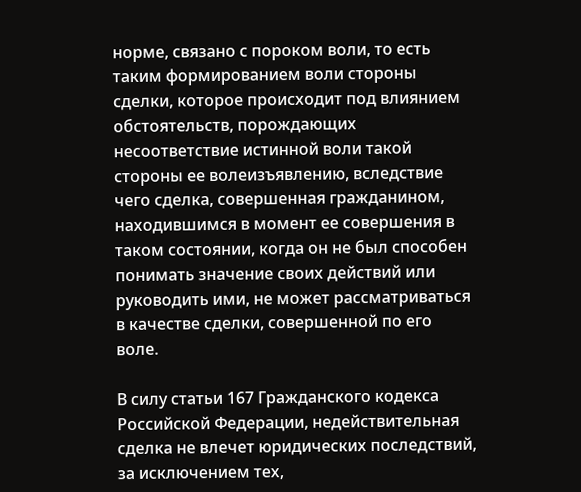норме, связано с пороком воли, то есть таким формированием воли стороны сделки, которое происходит под влиянием обстоятельств, порождающих несоответствие истинной воли такой стороны ее волеизъявлению, вследствие чего сделка, совершенная гражданином, находившимся в момент ее совершения в таком состоянии, когда он не был способен понимать значение своих действий или руководить ими, не может рассматриваться в качестве сделки, совершенной по его воле.

В силу статьи 167 Гражданского кодекса Российской Федерации, недействительная сделка не влечет юридических последствий, за исключением тех,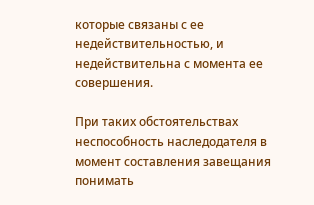которые связаны с ее недействительностью, и недействительна с момента ее совершения.

При таких обстоятельствах неспособность наследодателя в момент составления завещания понимать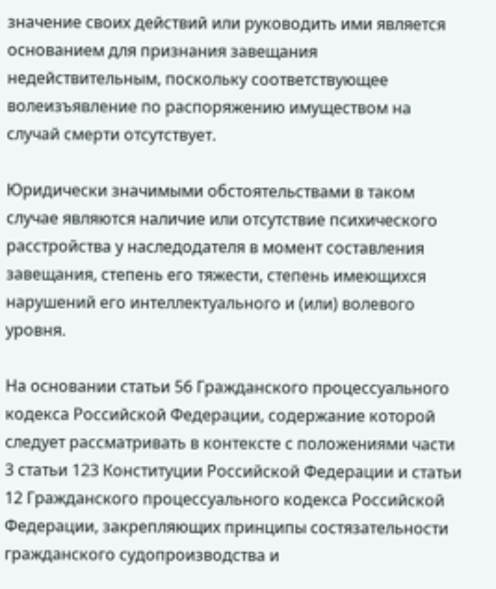значение своих действий или руководить ими является основанием для признания завещания недействительным, поскольку соответствующее волеизъявление по распоряжению имуществом на случай смерти отсутствует.

Юридически значимыми обстоятельствами в таком случае являются наличие или отсутствие психического расстройства у наследодателя в момент составления завещания, степень его тяжести, степень имеющихся нарушений его интеллектуального и (или) волевого уровня.

На основании статьи 56 Гражданского процессуального кодекса Российской Федерации, содержание которой следует рассматривать в контексте с положениями части 3 статьи 123 Конституции Российской Федерации и статьи 12 Гражданского процессуального кодекса Российской Федерации, закрепляющих принципы состязательности гражданского судопроизводства и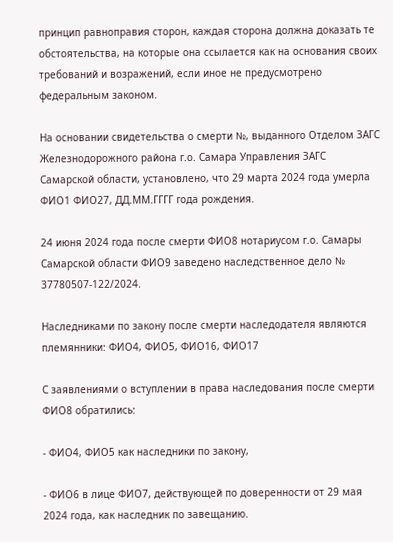принцип равноправия сторон, каждая сторона должна доказать те обстоятельства, на которые она ссылается как на основания своих требований и возражений, если иное не предусмотрено федеральным законом.

На основании свидетельства о смерти №, выданного Отделом ЗАГС Железнодорожного района г.о. Самара Управления ЗАГС Самарской области, установлено, что 29 марта 2024 года умерла ФИО1 ФИО27, ДД.ММ.ГГГГ года рождения.

24 июня 2024 года после смерти ФИО8 нотариусом г.о. Самары Самарской области ФИО9 заведено наследственное дело № 37780507-122/2024.

Наследниками по закону после смерти наследодателя являются племянники: ФИО4, ФИО5, ФИО16, ФИО17

С заявлениями о вступлении в права наследования после смерти ФИО8 обратились:

- ФИО4, ФИО5 как наследники по закону,

- ФИО6 в лице ФИО7, действующей по доверенности от 29 мая 2024 года, как наследник по завещанию.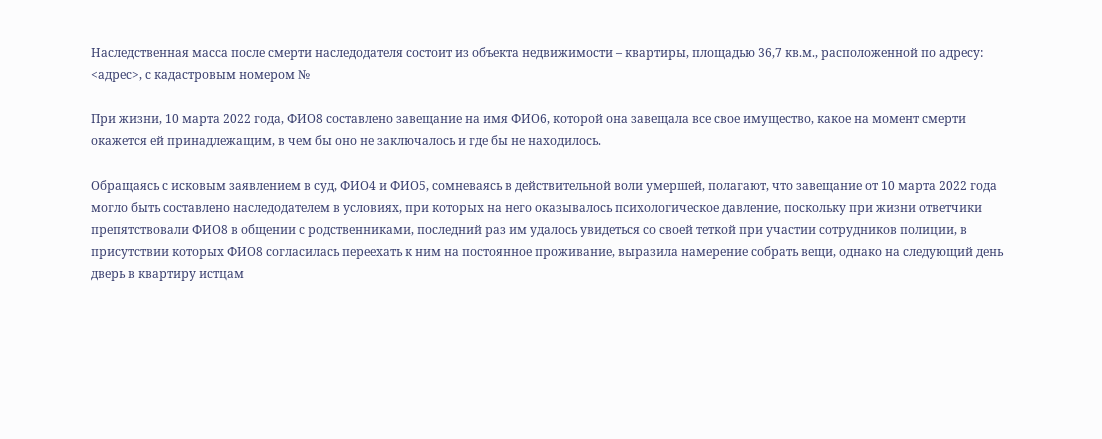Наследственная масса после смерти наследодателя состоит из объекта недвижимости – квартиры, площадью 36,7 кв.м., расположенной по адресу: <адрес>, с кадастровым номером №

При жизни, 10 марта 2022 года, ФИО8 составлено завещание на имя ФИО6, которой она завещала все свое имущество, какое на момент смерти окажется ей принадлежащим, в чем бы оно не заключалось и где бы не находилось.

Обращаясь с исковым заявлением в суд, ФИО4 и ФИО5, сомневаясь в действительной воли умершей, полагают, что завещание от 10 марта 2022 года могло быть составлено наследодателем в условиях, при которых на него оказывалось психологическое давление, поскольку при жизни ответчики препятствовали ФИО8 в общении с родственниками, последний раз им удалось увидеться со своей теткой при участии сотрудников полиции, в присутствии которых ФИО8 согласилась переехать к ним на постоянное проживание, выразила намерение собрать вещи, однако на следующий день дверь в квартиру истцам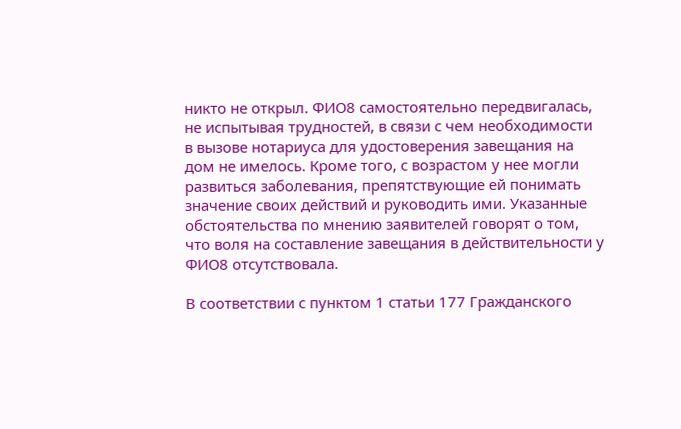никто не открыл. ФИО8 самостоятельно передвигалась, не испытывая трудностей, в связи с чем необходимости в вызове нотариуса для удостоверения завещания на дом не имелось. Кроме того, с возрастом у нее могли развиться заболевания, препятствующие ей понимать значение своих действий и руководить ими. Указанные обстоятельства по мнению заявителей говорят о том, что воля на составление завещания в действительности у ФИО8 отсутствовала.

В соответствии с пунктом 1 статьи 177 Гражданского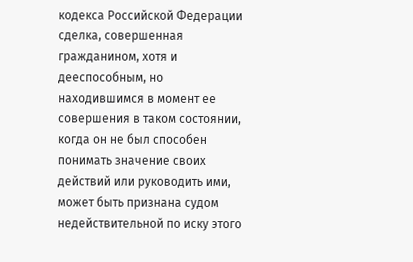кодекса Российской Федерации сделка, совершенная гражданином, хотя и дееспособным, но находившимся в момент ее совершения в таком состоянии, когда он не был способен понимать значение своих действий или руководить ими, может быть признана судом недействительной по иску этого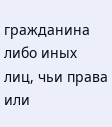гражданина либо иных лиц, чьи права или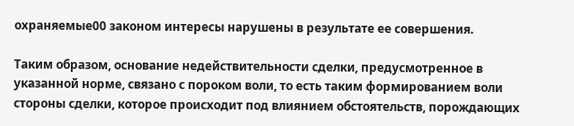охраняемые00 законом интересы нарушены в результате ее совершения.

Таким образом, основание недействительности сделки, предусмотренное в указанной норме, связано с пороком воли, то есть таким формированием воли стороны сделки, которое происходит под влиянием обстоятельств, порождающих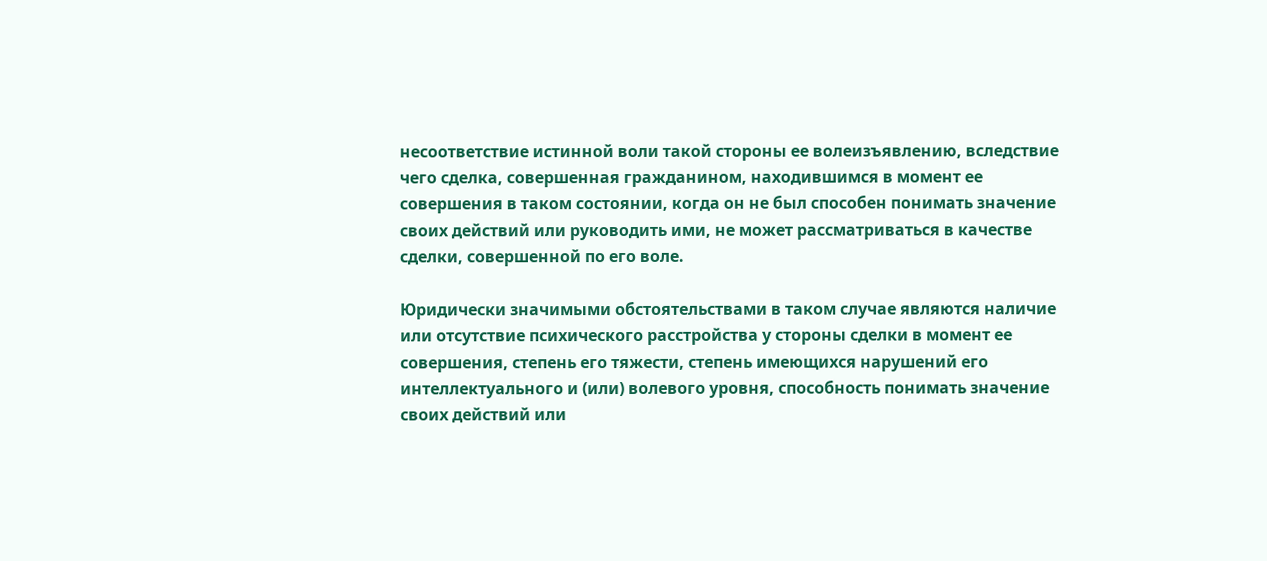несоответствие истинной воли такой стороны ее волеизъявлению, вследствие чего сделка, совершенная гражданином, находившимся в момент ее совершения в таком состоянии, когда он не был способен понимать значение своих действий или руководить ими, не может рассматриваться в качестве сделки, совершенной по его воле.

Юридически значимыми обстоятельствами в таком случае являются наличие или отсутствие психического расстройства у стороны сделки в момент ее совершения, степень его тяжести, степень имеющихся нарушений его интеллектуального и (или) волевого уровня, способность понимать значение своих действий или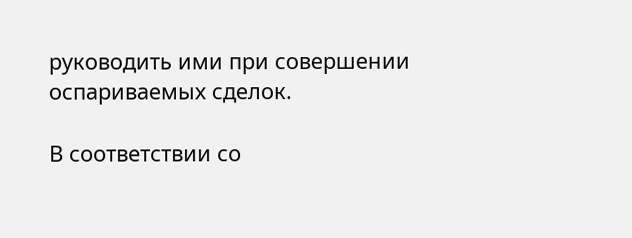руководить ими при совершении оспариваемых сделок.

В соответствии со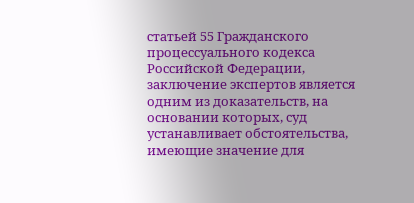статьей 55 Гражданского процессуального кодекса Российской Федерации, заключение экспертов является одним из доказательств, на основании которых, суд устанавливает обстоятельства, имеющие значение для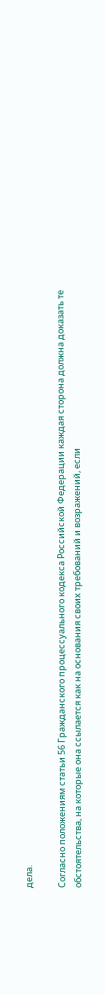дела.

Согласно положениям статьи 56 Гражданского процессуального кодекса Российской Федерации каждая сторона должна доказать те обстоятельства, на которые она ссылается как на основания своих требований и возражений, если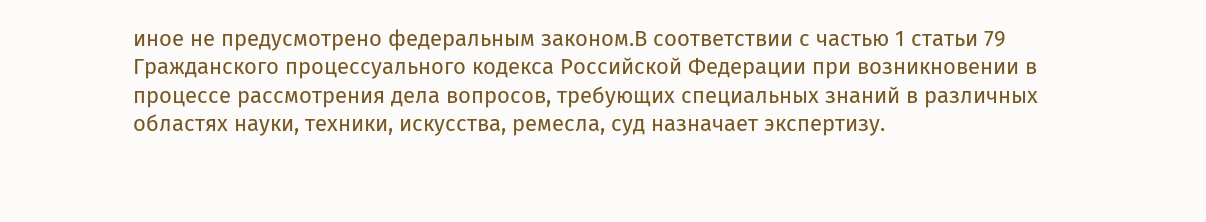иное не предусмотрено федеральным законом.В соответствии с частью 1 статьи 79 Гражданского процессуального кодекса Российской Федерации при возникновении в процессе рассмотрения дела вопросов, требующих специальных знаний в различных областях науки, техники, искусства, ремесла, суд назначает экспертизу.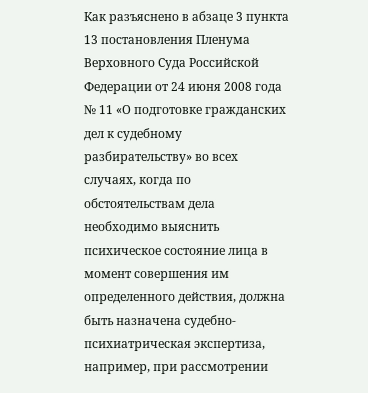Как разъяснено в абзаце 3 пункта 13 постановления Пленума Верховного Суда Российской Федерации от 24 июня 2008 года № 11 «О подготовке гражданских дел к судебному разбирательству» во всех случаях, когда по обстоятельствам дела необходимо выяснить психическое состояние лица в момент совершения им определенного действия, должна быть назначена судебно-психиатрическая экспертиза, например, при рассмотрении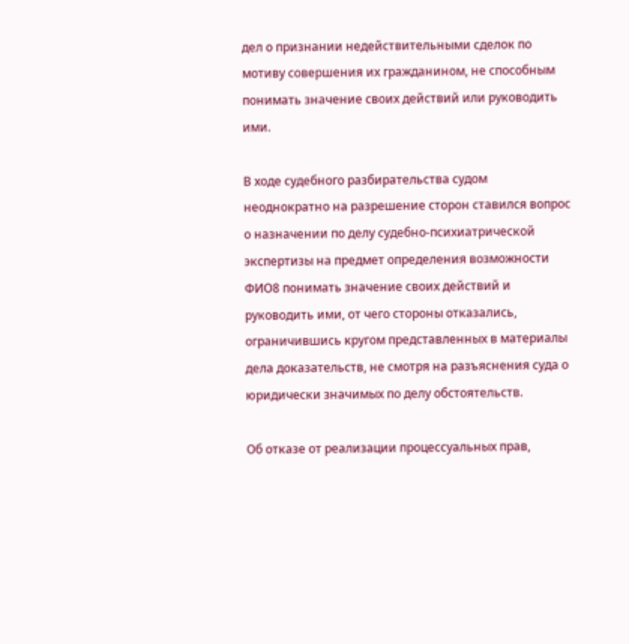дел о признании недействительными сделок по мотиву совершения их гражданином, не способным понимать значение своих действий или руководить ими.

В ходе судебного разбирательства судом неоднократно на разрешение сторон ставился вопрос о назначении по делу судебно-психиатрической экспертизы на предмет определения возможности ФИО8 понимать значение своих действий и руководить ими, от чего стороны отказались, ограничившись кругом представленных в материалы дела доказательств, не смотря на разъяснения суда о юридически значимых по делу обстоятельств.

Об отказе от реализации процессуальных прав,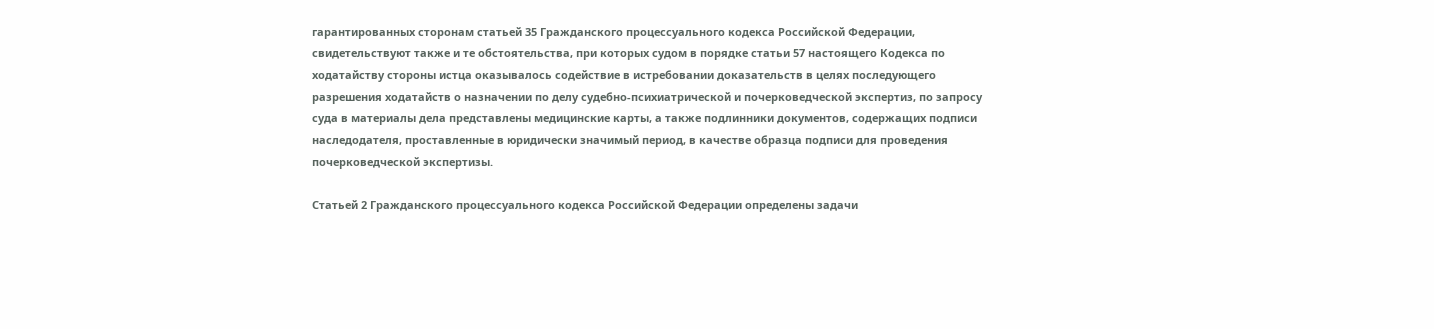гарантированных сторонам статьей 35 Гражданского процессуального кодекса Российской Федерации, свидетельствуют также и те обстоятельства, при которых судом в порядке статьи 57 настоящего Кодекса по ходатайству стороны истца оказывалось содействие в истребовании доказательств в целях последующего разрешения ходатайств о назначении по делу судебно-психиатрической и почерковедческой экспертиз, по запросу суда в материалы дела представлены медицинские карты, а также подлинники документов, содержащих подписи наследодателя, проставленные в юридически значимый период, в качестве образца подписи для проведения почерковедческой экспертизы.

Статьей 2 Гражданского процессуального кодекса Российской Федерации определены задачи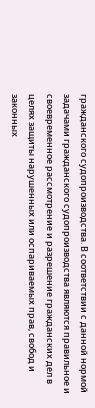гражданского судопроизводства. В соответствии с данной нормой задачами гражданского судопроизводства являются правильное и своевременное рассмотрение и разрешение гражданских дел в целях защиты нарушенных или оспариваемых прав, свобод и законных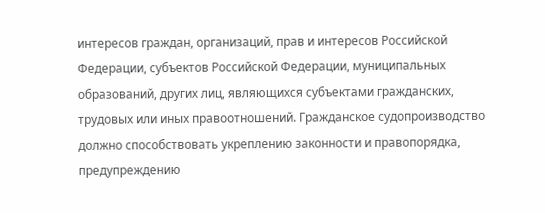интересов граждан, организаций, прав и интересов Российской Федерации, субъектов Российской Федерации, муниципальных образований, других лиц, являющихся субъектами гражданских, трудовых или иных правоотношений. Гражданское судопроизводство должно способствовать укреплению законности и правопорядка, предупреждению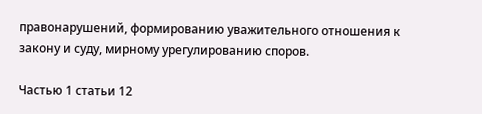правонарушений, формированию уважительного отношения к закону и суду, мирному урегулированию споров.

Частью 1 статьи 12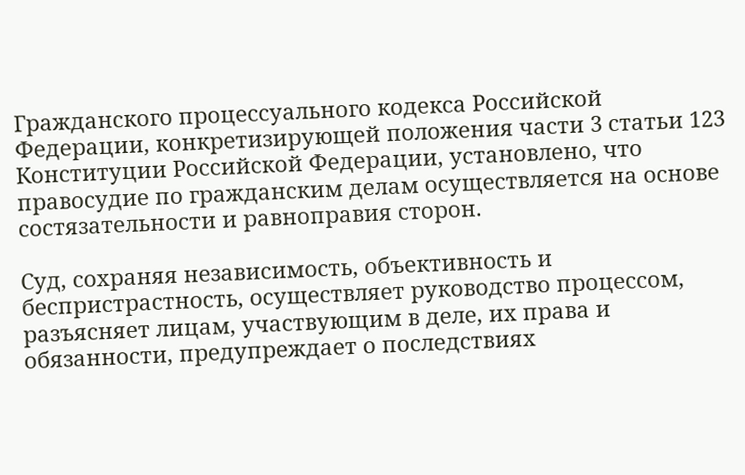Гражданского процессуального кодекса Российской Федерации, конкретизирующей положения части 3 статьи 123 Конституции Российской Федерации, установлено, что правосудие по гражданским делам осуществляется на основе состязательности и равноправия сторон.

Суд, сохраняя независимость, объективность и беспристрастность, осуществляет руководство процессом, разъясняет лицам, участвующим в деле, их права и обязанности, предупреждает о последствиях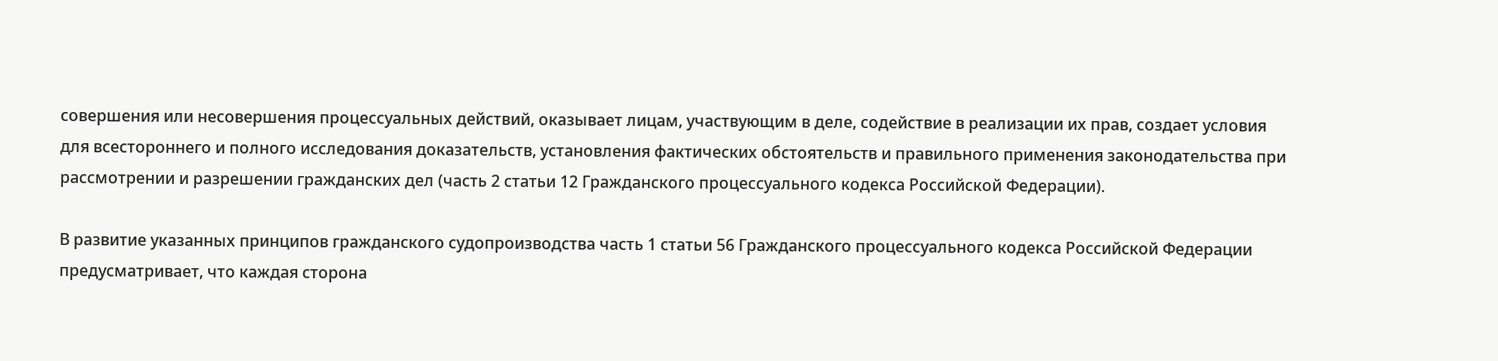совершения или несовершения процессуальных действий, оказывает лицам, участвующим в деле, содействие в реализации их прав, создает условия для всестороннего и полного исследования доказательств, установления фактических обстоятельств и правильного применения законодательства при рассмотрении и разрешении гражданских дел (часть 2 статьи 12 Гражданского процессуального кодекса Российской Федерации).

В развитие указанных принципов гражданского судопроизводства часть 1 статьи 56 Гражданского процессуального кодекса Российской Федерации предусматривает, что каждая сторона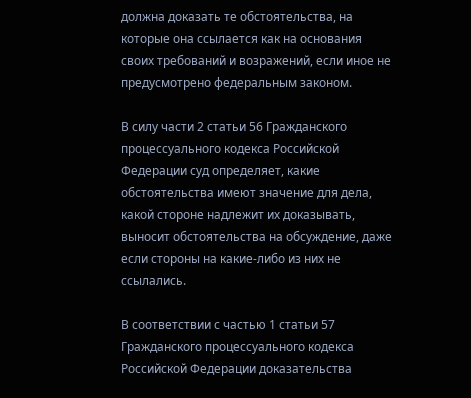должна доказать те обстоятельства, на которые она ссылается как на основания своих требований и возражений, если иное не предусмотрено федеральным законом.

В силу части 2 статьи 56 Гражданского процессуального кодекса Российской Федерации суд определяет, какие обстоятельства имеют значение для дела, какой стороне надлежит их доказывать, выносит обстоятельства на обсуждение, даже если стороны на какие-либо из них не ссылались.

В соответствии с частью 1 статьи 57 Гражданского процессуального кодекса Российской Федерации доказательства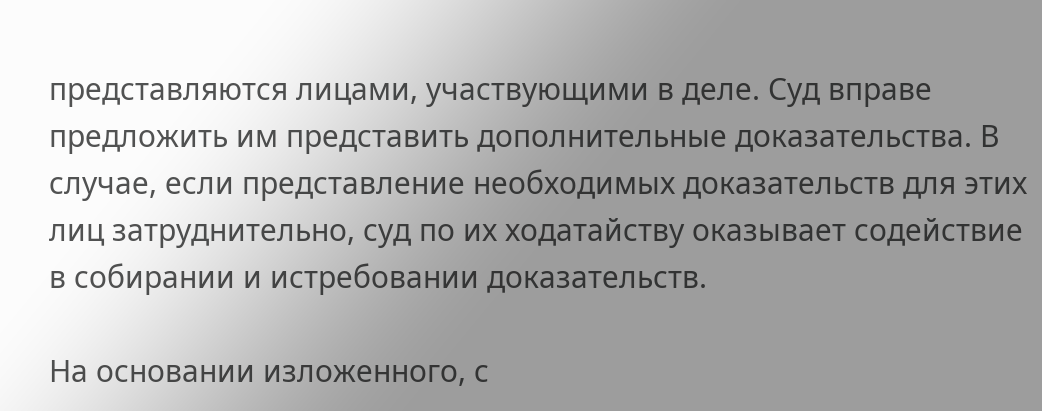представляются лицами, участвующими в деле. Суд вправе предложить им представить дополнительные доказательства. В случае, если представление необходимых доказательств для этих лиц затруднительно, суд по их ходатайству оказывает содействие в собирании и истребовании доказательств.

На основании изложенного, с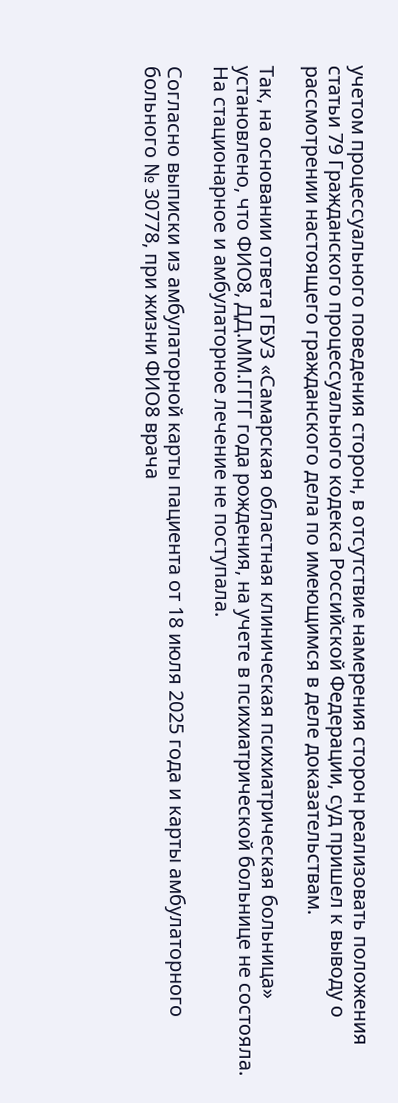учетом процессуального поведения сторон, в отсутствие намерения сторон реализовать положения статьи 79 Гражданского процессуального кодекса Российской Федерации, суд пришел к выводу о рассмотрении настоящего гражданского дела по имеющимся в деле доказательствам.

Так, на основании ответа ГБУЗ «Самарская областная клиническая психиатрическая больница» установлено, что ФИО8, ДД.ММ.ГГГГ года рождения, на учете в психиатрической больнице не состояла. На стационарное и амбулаторное лечение не поступала.

Согласно выписки из амбулаторной карты пациента от 18 июля 2025 года и карты амбулаторного больного № 30778, при жизни ФИО8 врача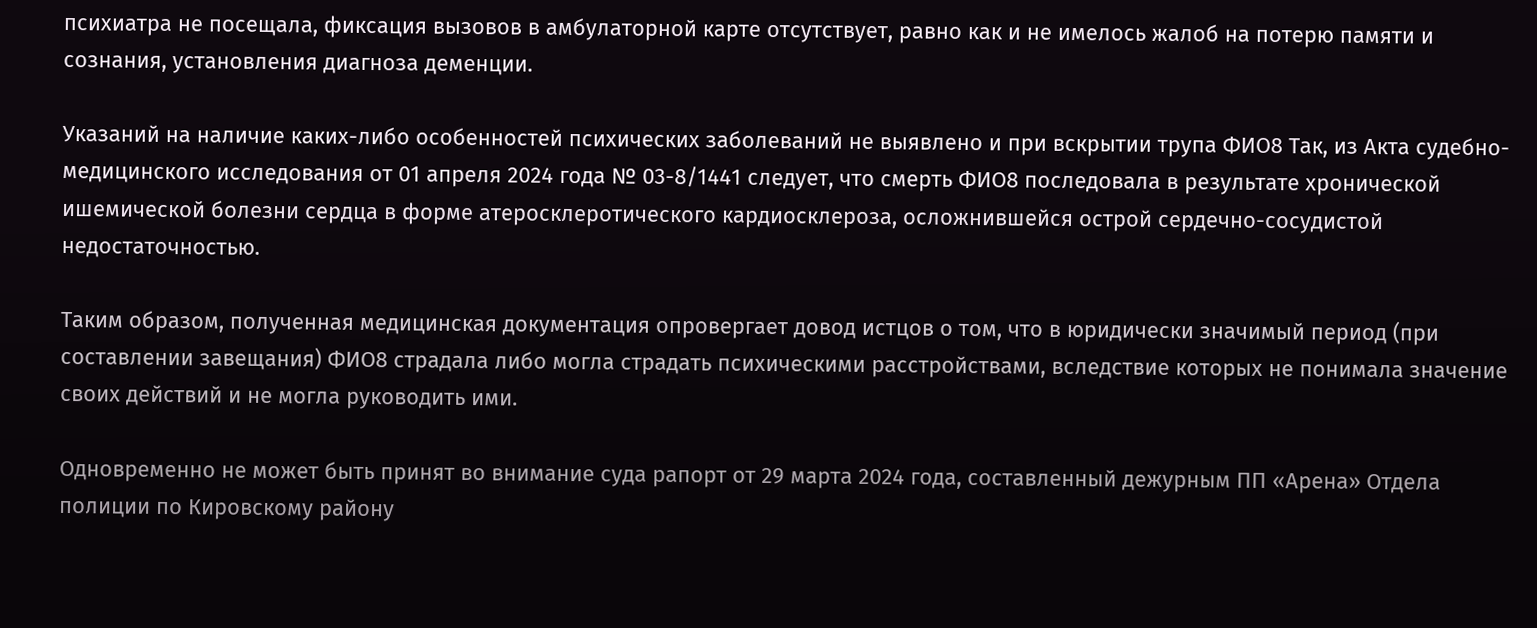психиатра не посещала, фиксация вызовов в амбулаторной карте отсутствует, равно как и не имелось жалоб на потерю памяти и сознания, установления диагноза деменции.

Указаний на наличие каких-либо особенностей психических заболеваний не выявлено и при вскрытии трупа ФИО8 Так, из Акта судебно-медицинского исследования от 01 апреля 2024 года № 03-8/1441 следует, что смерть ФИО8 последовала в результате хронической ишемической болезни сердца в форме атеросклеротического кардиосклероза, осложнившейся острой сердечно-сосудистой недостаточностью.

Таким образом, полученная медицинская документация опровергает довод истцов о том, что в юридически значимый период (при составлении завещания) ФИО8 страдала либо могла страдать психическими расстройствами, вследствие которых не понимала значение своих действий и не могла руководить ими.

Одновременно не может быть принят во внимание суда рапорт от 29 марта 2024 года, составленный дежурным ПП «Арена» Отдела полиции по Кировскому району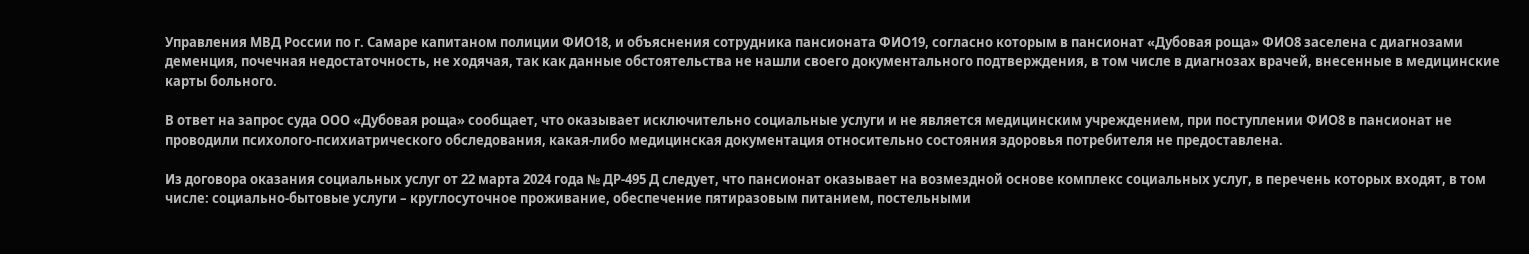Управления МВД России по г. Самаре капитаном полиции ФИО18, и объяснения сотрудника пансионата ФИО19, согласно которым в пансионат «Дубовая роща» ФИО8 заселена с диагнозами деменция, почечная недостаточность, не ходячая, так как данные обстоятельства не нашли своего документального подтверждения, в том числе в диагнозах врачей, внесенные в медицинские карты больного.

В ответ на запрос суда ООО «Дубовая роща» сообщает, что оказывает исключительно социальные услуги и не является медицинским учреждением, при поступлении ФИО8 в пансионат не проводили психолого-психиатрического обследования, какая-либо медицинская документация относительно состояния здоровья потребителя не предоставлена.

Из договора оказания социальных услуг от 22 марта 2024 года № ДР-495 Д следует, что пансионат оказывает на возмездной основе комплекс социальных услуг, в перечень которых входят, в том числе: социально-бытовые услуги – круглосуточное проживание, обеспечение пятиразовым питанием, постельными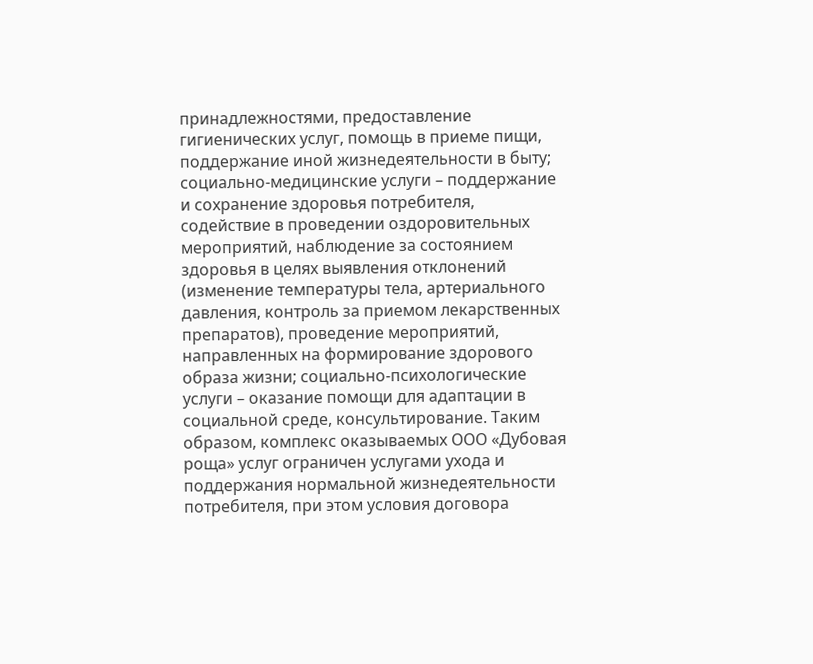принадлежностями, предоставление гигиенических услуг, помощь в приеме пищи, поддержание иной жизнедеятельности в быту; социально-медицинские услуги – поддержание и сохранение здоровья потребителя, содействие в проведении оздоровительных мероприятий, наблюдение за состоянием здоровья в целях выявления отклонений (изменение температуры тела, артериального давления, контроль за приемом лекарственных препаратов), проведение мероприятий, направленных на формирование здорового образа жизни; социально-психологические услуги – оказание помощи для адаптации в социальной среде, консультирование. Таким образом, комплекс оказываемых ООО «Дубовая роща» услуг ограничен услугами ухода и поддержания нормальной жизнедеятельности потребителя, при этом условия договора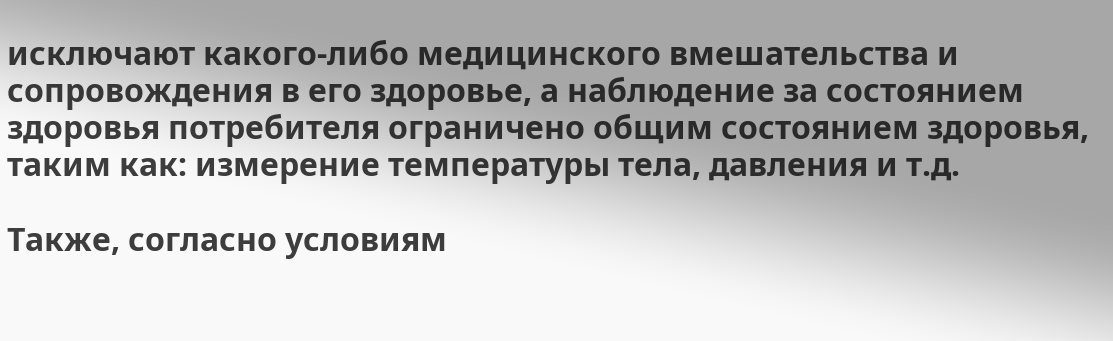исключают какого-либо медицинского вмешательства и сопровождения в его здоровье, а наблюдение за состоянием здоровья потребителя ограничено общим состоянием здоровья, таким как: измерение температуры тела, давления и т.д.

Также, согласно условиям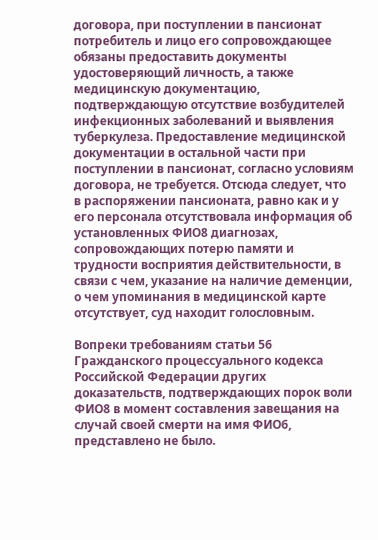договора, при поступлении в пансионат потребитель и лицо его сопровождающее обязаны предоставить документы удостоверяющий личность, а также медицинскую документацию, подтверждающую отсутствие возбудителей инфекционных заболеваний и выявления туберкулеза. Предоставление медицинской документации в остальной части при поступлении в пансионат, согласно условиям договора, не требуется. Отсюда следует, что в распоряжении пансионата, равно как и у его персонала отсутствовала информация об установленных ФИО8 диагнозах, сопровождающих потерю памяти и трудности восприятия действительности, в связи с чем, указание на наличие деменции, о чем упоминания в медицинской карте отсутствует, суд находит голословным.

Вопреки требованиям статьи 56 Гражданского процессуального кодекса Российской Федерации других доказательств, подтверждающих порок воли ФИО8 в момент составления завещания на случай своей смерти на имя ФИО6, представлено не было.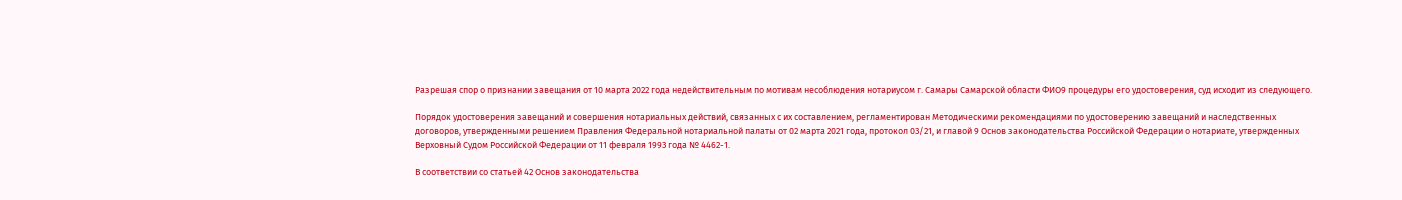Разрешая спор о признании завещания от 10 марта 2022 года недействительным по мотивам несоблюдения нотариусом г. Самары Самарской области ФИО9 процедуры его удостоверения, суд исходит из следующего.

Порядок удостоверения завещаний и совершения нотариальных действий, связанных с их составлением, регламентирован Методическими рекомендациями по удостоверению завещаний и наследственных договоров, утвержденными решением Правления Федеральной нотариальной палаты от 02 марта 2021 года, протокол 03/21, и главой 9 Основ законодательства Российской Федерации о нотариате, утвержденных Верховный Судом Российской Федерации от 11 февраля 1993 года № 4462-1.

В соответствии со статьей 42 Основ законодательства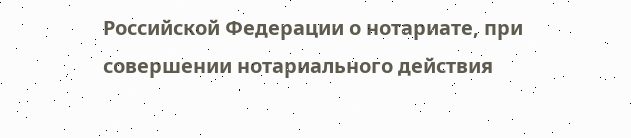Российской Федерации о нотариате, при совершении нотариального действия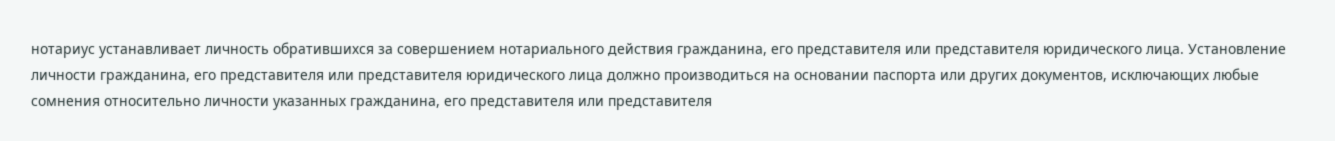нотариус устанавливает личность обратившихся за совершением нотариального действия гражданина, его представителя или представителя юридического лица. Установление личности гражданина, его представителя или представителя юридического лица должно производиться на основании паспорта или других документов, исключающих любые сомнения относительно личности указанных гражданина, его представителя или представителя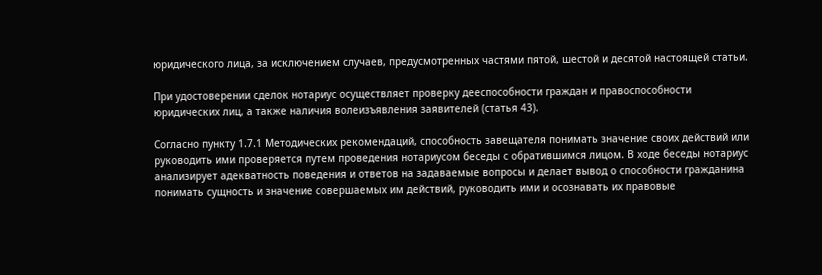юридического лица, за исключением случаев, предусмотренных частями пятой, шестой и десятой настоящей статьи.

При удостоверении сделок нотариус осуществляет проверку дееспособности граждан и правоспособности юридических лиц, а также наличия волеизъявления заявителей (статья 43).

Согласно пункту 1.7.1 Методических рекомендаций, способность завещателя понимать значение своих действий или руководить ими проверяется путем проведения нотариусом беседы с обратившимся лицом. В ходе беседы нотариус анализирует адекватность поведения и ответов на задаваемые вопросы и делает вывод о способности гражданина понимать сущность и значение совершаемых им действий, руководить ими и осознавать их правовые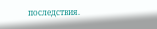последствия.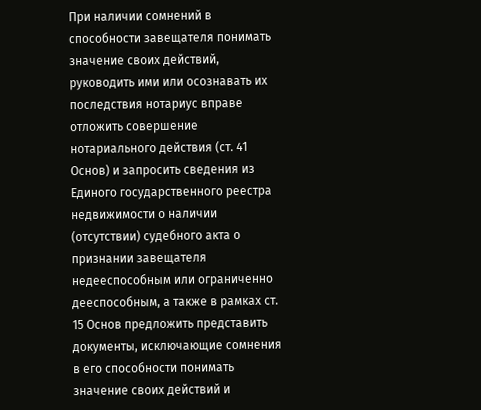При наличии сомнений в способности завещателя понимать значение своих действий, руководить ими или осознавать их последствия нотариус вправе отложить совершение нотариального действия (ст. 41 Основ) и запросить сведения из Единого государственного реестра недвижимости о наличии (отсутствии) судебного акта о признании завещателя недееспособным или ограниченно дееспособным, а также в рамках ст. 15 Основ предложить представить документы, исключающие сомнения в его способности понимать значение своих действий и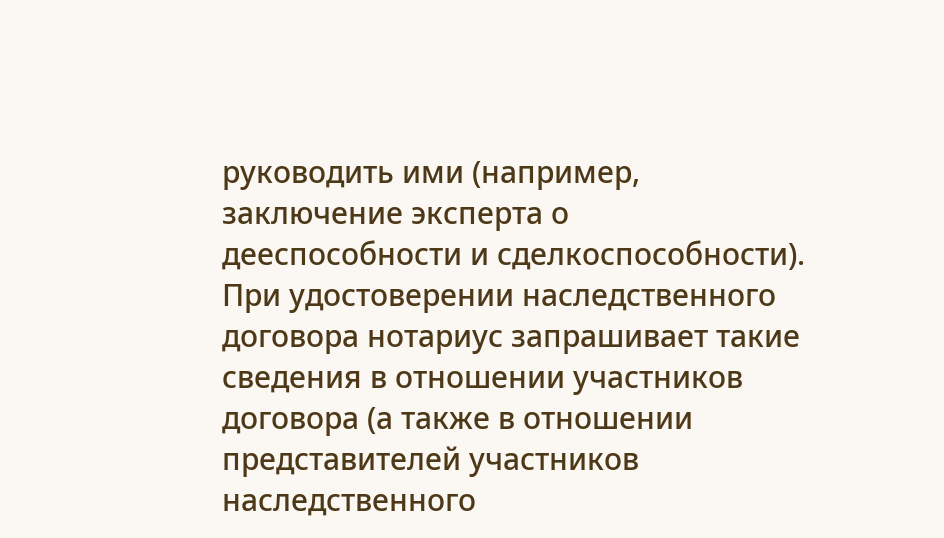руководить ими (например, заключение эксперта о дееспособности и сделкоспособности). При удостоверении наследственного договора нотариус запрашивает такие сведения в отношении участников договора (а также в отношении представителей участников наследственного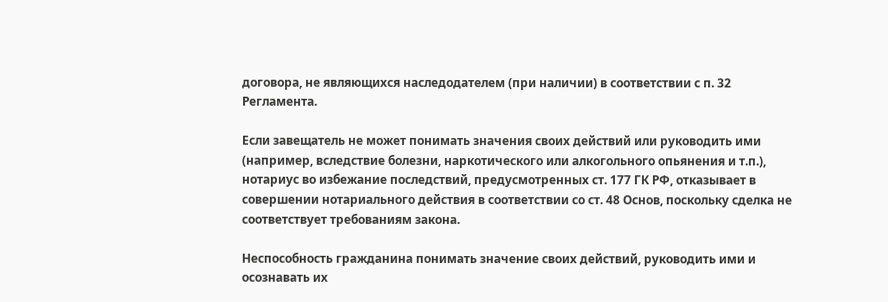договора, не являющихся наследодателем (при наличии) в соответствии с п. 32 Регламента.

Если завещатель не может понимать значения своих действий или руководить ими (например, вследствие болезни, наркотического или алкогольного опьянения и т.п.), нотариус во избежание последствий, предусмотренных ст. 177 ГК РФ, отказывает в совершении нотариального действия в соответствии со ст. 48 Основ, поскольку сделка не соответствует требованиям закона.

Неспособность гражданина понимать значение своих действий, руководить ими и осознавать их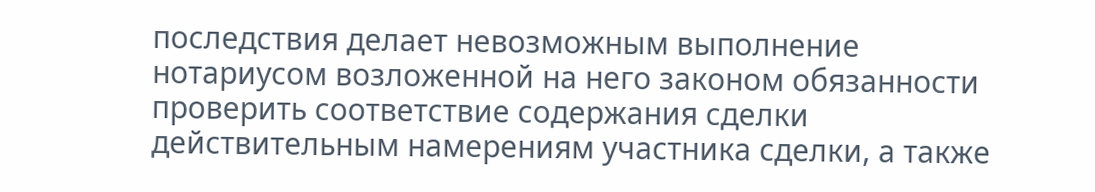последствия делает невозможным выполнение нотариусом возложенной на него законом обязанности проверить соответствие содержания сделки действительным намерениям участника сделки, а также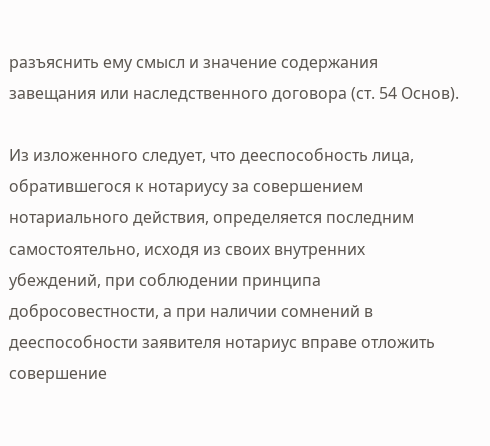разъяснить ему смысл и значение содержания завещания или наследственного договора (ст. 54 Основ).

Из изложенного следует, что дееспособность лица, обратившегося к нотариусу за совершением нотариального действия, определяется последним самостоятельно, исходя из своих внутренних убеждений, при соблюдении принципа добросовестности, а при наличии сомнений в дееспособности заявителя нотариус вправе отложить совершение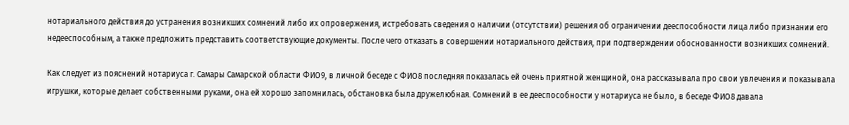нотариального действия до устранения возникших сомнений либо их опровержения, истребовать сведения о наличии (отсутствии) решения об ограничении дееспособности лица либо признании его недееспособным, а также предложить представить соответствующие документы. После чего отказать в совершении нотариального действия, при подтверждении обоснованности возникших сомнений.

Как следует из пояснений нотариуса г. Самары Самарской области ФИО9, в личной беседе с ФИО8 последняя показалась ей очень приятной женщиной, она рассказывала про свои увлечения и показывала игрушки, которые делает собственными руками, она ей хорошо запомнилась, обстановка была дружелюбная. Сомнений в ее дееспособности у нотариуса не было, в беседе ФИО8 давала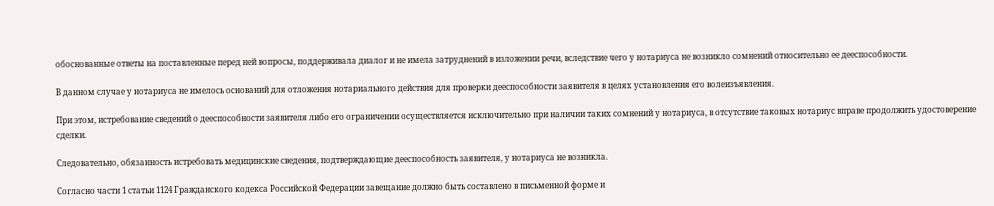обоснованные ответы на поставленные перед ней вопросы, поддерживала диалог и не имела затруднений в изложении речи, вследствие чего у нотариуса не возникло сомнений относительно ее дееспособности.

В данном случае у нотариуса не имелось оснований для отложения нотариального действия для проверки дееспособности заявителя в целях установления его волеизъявления.

При этом, истребование сведений о дееспособности заявителя либо его ограничении осуществляется исключительно при наличии таких сомнений у нотариуса, в отсутствие таковых нотариус вправе продолжить удостоверение сделки.

Следовательно, обязанность истребовать медицинские сведения, подтверждающие дееспособность заявителя, у нотариуса не возникла.

Согласно части 1 статьи 1124 Гражданского кодекса Российской Федерации завещание должно быть составлено в письменной форме и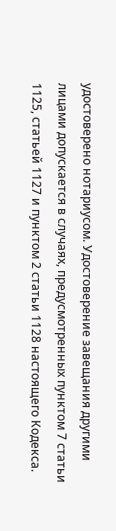удостоверено нотариусом. Удостоверение завещания другими лицами допускается в случаях, предусмотренных пунктом 7 статьи 1125, статьей 1127 и пунктом 2 статьи 1128 настоящего Кодекса.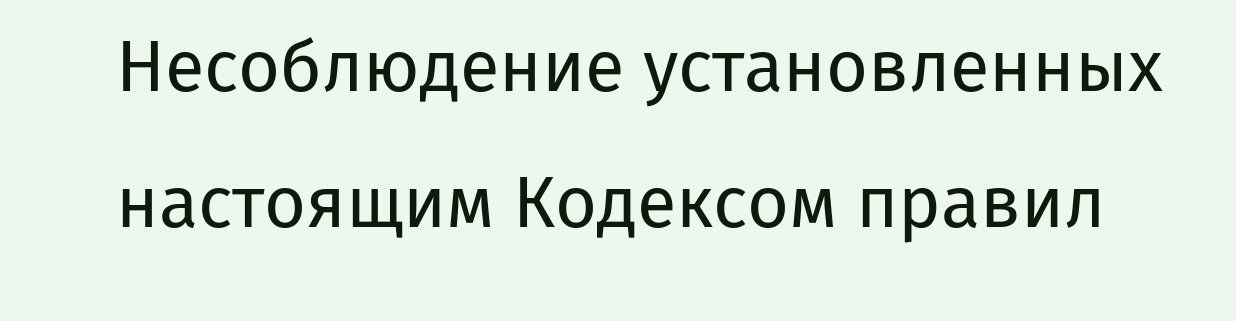Несоблюдение установленных настоящим Кодексом правил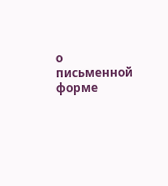о письменной форме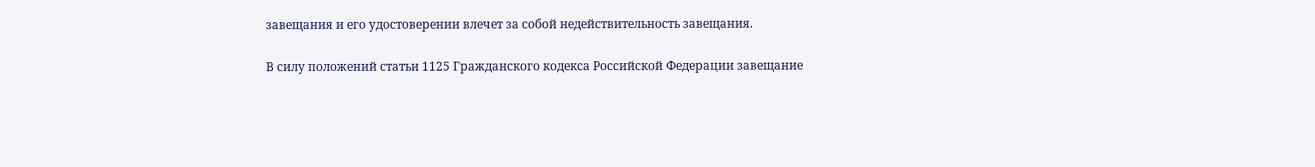завещания и его удостоверении влечет за собой недействительность завещания.

В силу положений статьи 1125 Гражданского кодекса Российской Федерации завещание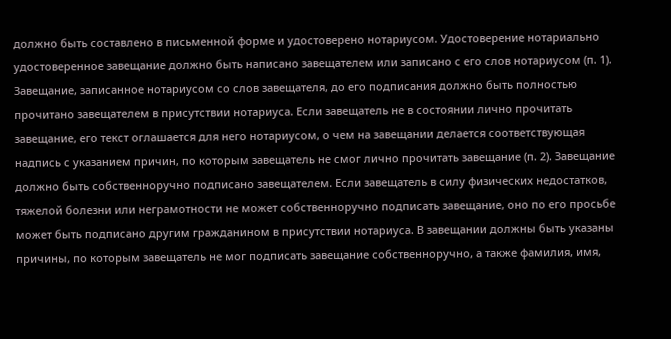должно быть составлено в письменной форме и удостоверено нотариусом. Удостоверение нотариально удостоверенное завещание должно быть написано завещателем или записано с его слов нотариусом (п. 1). Завещание, записанное нотариусом со слов завещателя, до его подписания должно быть полностью прочитано завещателем в присутствии нотариуса. Если завещатель не в состоянии лично прочитать завещание, его текст оглашается для него нотариусом, о чем на завещании делается соответствующая надпись с указанием причин, по которым завещатель не смог лично прочитать завещание (п. 2). Завещание должно быть собственноручно подписано завещателем. Если завещатель в силу физических недостатков, тяжелой болезни или неграмотности не может собственноручно подписать завещание, оно по его просьбе может быть подписано другим гражданином в присутствии нотариуса. В завещании должны быть указаны причины, по которым завещатель не мог подписать завещание собственноручно, а также фамилия, имя,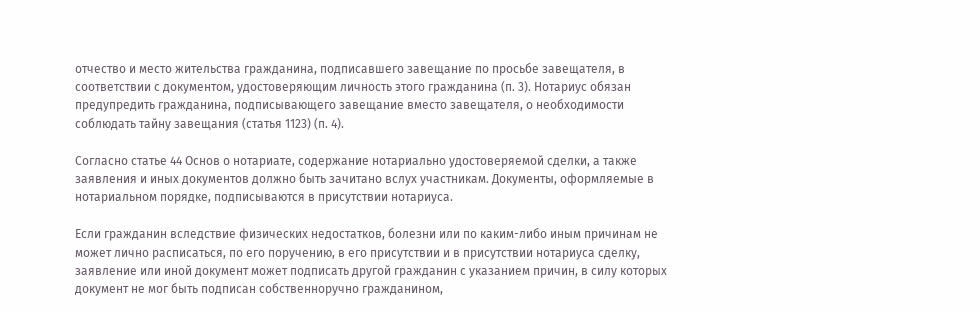отчество и место жительства гражданина, подписавшего завещание по просьбе завещателя, в соответствии с документом, удостоверяющим личность этого гражданина (п. 3). Нотариус обязан предупредить гражданина, подписывающего завещание вместо завещателя, о необходимости соблюдать тайну завещания (статья 1123) (п. 4).

Согласно статье 44 Основ о нотариате, содержание нотариально удостоверяемой сделки, а также заявления и иных документов должно быть зачитано вслух участникам. Документы, оформляемые в нотариальном порядке, подписываются в присутствии нотариуса.

Если гражданин вследствие физических недостатков, болезни или по каким-либо иным причинам не может лично расписаться, по его поручению, в его присутствии и в присутствии нотариуса сделку, заявление или иной документ может подписать другой гражданин с указанием причин, в силу которых документ не мог быть подписан собственноручно гражданином,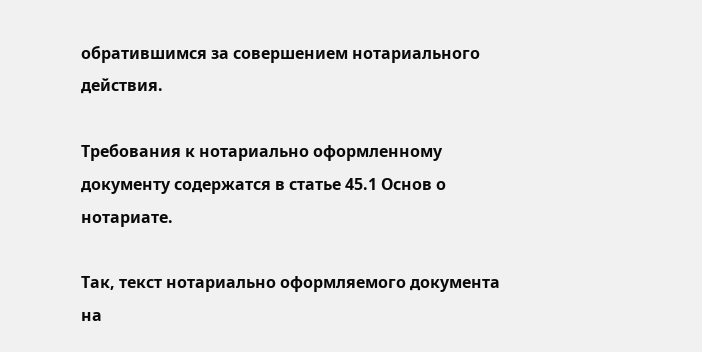обратившимся за совершением нотариального действия.

Требования к нотариально оформленному документу содержатся в статье 45.1 Основ о нотариате.

Так, текст нотариально оформляемого документа на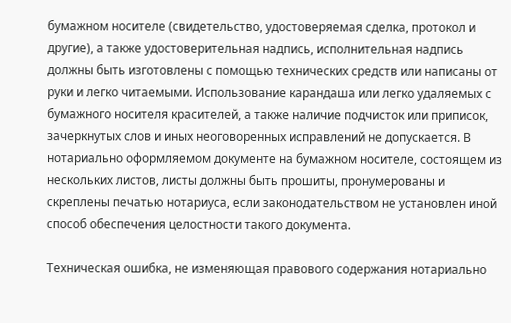бумажном носителе (свидетельство, удостоверяемая сделка, протокол и другие), а также удостоверительная надпись, исполнительная надпись должны быть изготовлены с помощью технических средств или написаны от руки и легко читаемыми. Использование карандаша или легко удаляемых с бумажного носителя красителей, а также наличие подчисток или приписок, зачеркнутых слов и иных неоговоренных исправлений не допускается. В нотариально оформляемом документе на бумажном носителе, состоящем из нескольких листов, листы должны быть прошиты, пронумерованы и скреплены печатью нотариуса, если законодательством не установлен иной способ обеспечения целостности такого документа.

Техническая ошибка, не изменяющая правового содержания нотариально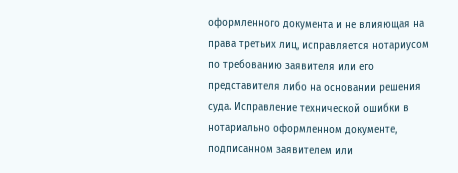оформленного документа и не влияющая на права третьих лиц, исправляется нотариусом по требованию заявителя или его представителя либо на основании решения суда. Исправление технической ошибки в нотариально оформленном документе, подписанном заявителем или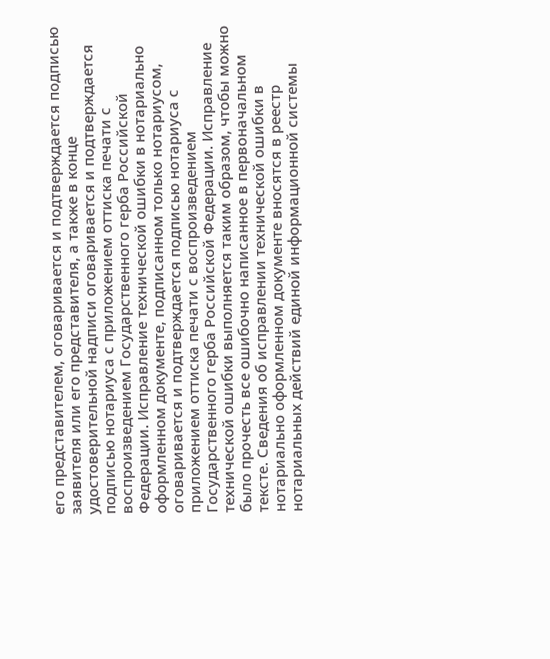его представителем, оговаривается и подтверждается подписью заявителя или его представителя, а также в конце удостоверительной надписи оговаривается и подтверждается подписью нотариуса с приложением оттиска печати с воспроизведением Государственного герба Российской Федерации. Исправление технической ошибки в нотариально оформленном документе, подписанном только нотариусом, оговаривается и подтверждается подписью нотариуса с приложением оттиска печати с воспроизведением Государственного герба Российской Федерации. Исправление технической ошибки выполняется таким образом, чтобы можно было прочесть все ошибочно написанное в первоначальном тексте. Сведения об исправлении технической ошибки в нотариально оформленном документе вносятся в реестр нотариальных действий единой информационной системы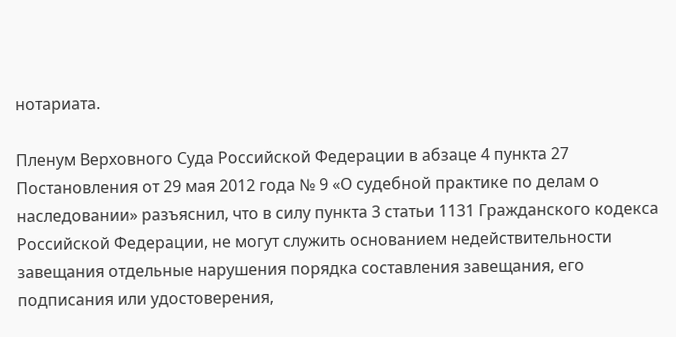нотариата.

Пленум Верховного Суда Российской Федерации в абзаце 4 пункта 27 Постановления от 29 мая 2012 года № 9 «О судебной практике по делам о наследовании» разъяснил, что в силу пункта 3 статьи 1131 Гражданского кодекса Российской Федерации, не могут служить основанием недействительности завещания отдельные нарушения порядка составления завещания, его подписания или удостоверения,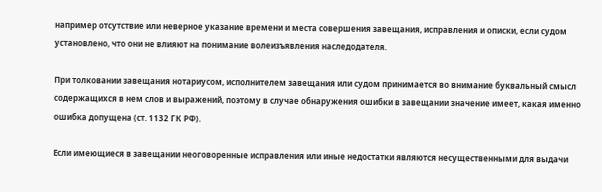например отсутствие или неверное указание времени и места совершения завещания, исправления и описки, если судом установлено, что они не влияют на понимание волеизъявления наследодателя.

При толковании завещания нотариусом, исполнителем завещания или судом принимается во внимание буквальный смысл содержащихся в нем слов и выражений, поэтому в случае обнаружения ошибки в завещании значение имеет, какая именно ошибка допущена (ст. 1132 ГК РФ).

Если имеющиеся в завещании неоговоренные исправления или иные недостатки являются несущественными для выдачи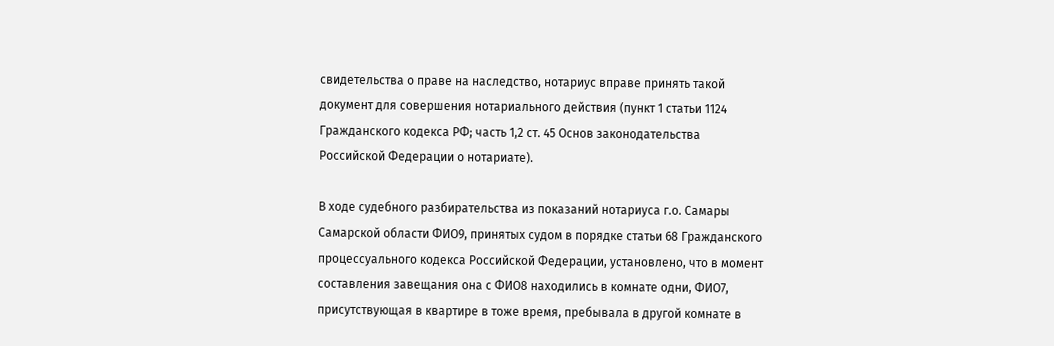свидетельства о праве на наследство, нотариус вправе принять такой документ для совершения нотариального действия (пункт 1 статьи 1124 Гражданского кодекса РФ; часть 1,2 ст. 45 Основ законодательства Российской Федерации о нотариате).

В ходе судебного разбирательства из показаний нотариуса г.о. Самары Самарской области ФИО9, принятых судом в порядке статьи 68 Гражданского процессуального кодекса Российской Федерации, установлено, что в момент составления завещания она с ФИО8 находились в комнате одни, ФИО7, присутствующая в квартире в тоже время, пребывала в другой комнате в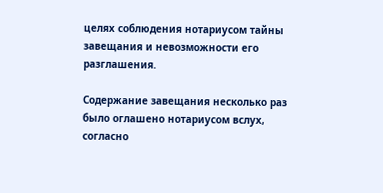целях соблюдения нотариусом тайны завещания и невозможности его разглашения.

Содержание завещания несколько раз было оглашено нотариусом вслух, согласно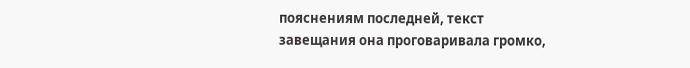пояснениям последней, текст завещания она проговаривала громко,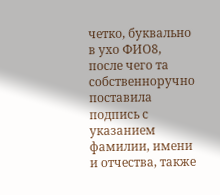четко, буквально в ухо ФИО8, после чего та собственноручно поставила подпись с указанием фамилии, имени и отчества, также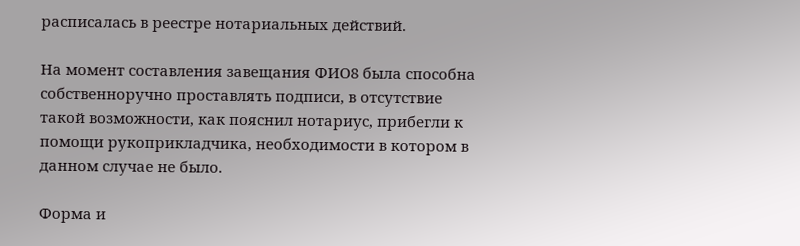расписалась в реестре нотариальных действий.

На момент составления завещания ФИО8 была способна собственноручно проставлять подписи, в отсутствие такой возможности, как пояснил нотариус, прибегли к помощи рукоприкладчика, необходимости в котором в данном случае не было.

Форма и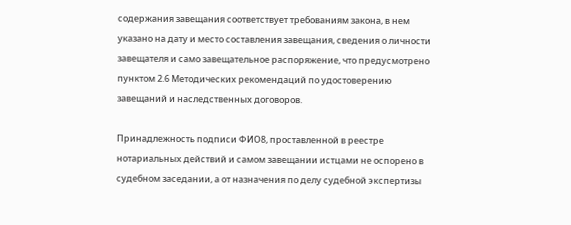содержания завещания соответствует требованиям закона, в нем указано на дату и место составления завещания, сведения о личности завещателя и само завещательное распоряжение, что предусмотрено пунктом 2.6 Методических рекомендаций по удостоверению завещаний и наследственных договоров.

Принадлежность подписи ФИО8, проставленной в реестре нотариальных действий и самом завещании истцами не оспорено в судебном заседании, а от назначения по делу судебной экспертизы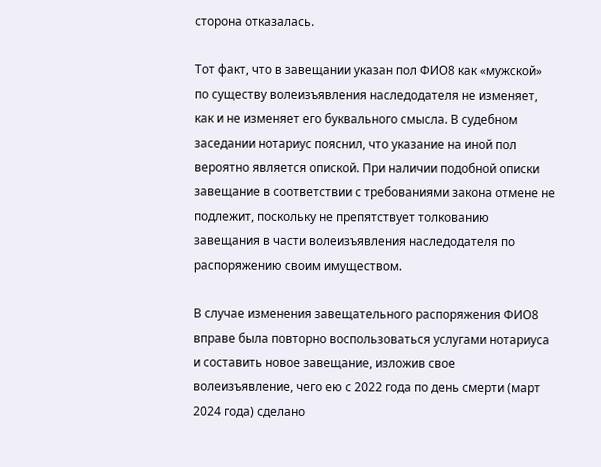сторона отказалась.

Тот факт, что в завещании указан пол ФИО8 как «мужской» по существу волеизъявления наследодателя не изменяет, как и не изменяет его буквального смысла. В судебном заседании нотариус пояснил, что указание на иной пол вероятно является опиской. При наличии подобной описки завещание в соответствии с требованиями закона отмене не подлежит, поскольку не препятствует толкованию завещания в части волеизъявления наследодателя по распоряжению своим имуществом.

В случае изменения завещательного распоряжения ФИО8 вправе была повторно воспользоваться услугами нотариуса и составить новое завещание, изложив свое волеизъявление, чего ею с 2022 года по день смерти (март 2024 года) сделано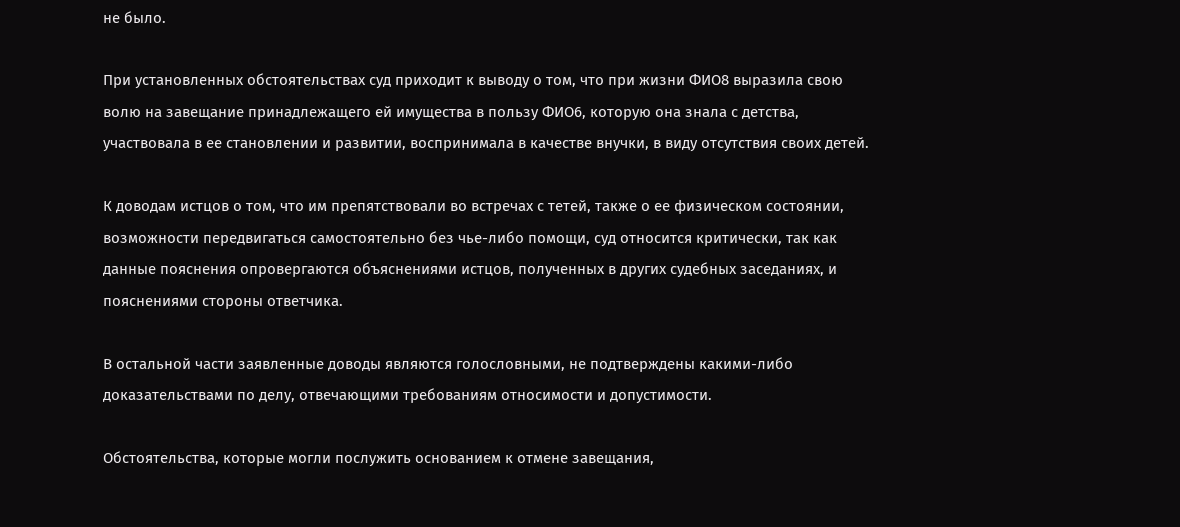не было.

При установленных обстоятельствах суд приходит к выводу о том, что при жизни ФИО8 выразила свою волю на завещание принадлежащего ей имущества в пользу ФИО6, которую она знала с детства, участвовала в ее становлении и развитии, воспринимала в качестве внучки, в виду отсутствия своих детей.

К доводам истцов о том, что им препятствовали во встречах с тетей, также о ее физическом состоянии, возможности передвигаться самостоятельно без чье-либо помощи, суд относится критически, так как данные пояснения опровергаются объяснениями истцов, полученных в других судебных заседаниях, и пояснениями стороны ответчика.

В остальной части заявленные доводы являются голословными, не подтверждены какими-либо доказательствами по делу, отвечающими требованиям относимости и допустимости.

Обстоятельства, которые могли послужить основанием к отмене завещания,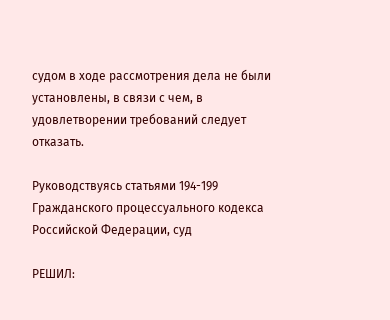судом в ходе рассмотрения дела не были установлены, в связи с чем, в удовлетворении требований следует отказать.

Руководствуясь статьями 194-199 Гражданского процессуального кодекса Российской Федерации, суд

РЕШИЛ: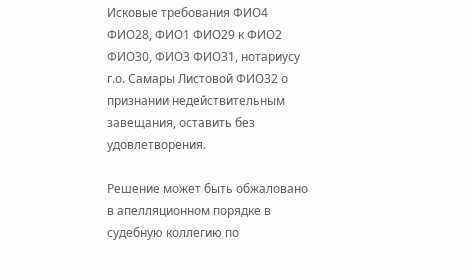Исковые требования ФИО4 ФИО28, ФИО1 ФИО29 к ФИО2 ФИО30, ФИО3 ФИО31, нотариусу г.о. Самары Листовой ФИО32 о признании недействительным завещания, оставить без удовлетворения.

Решение может быть обжаловано в апелляционном порядке в судебную коллегию по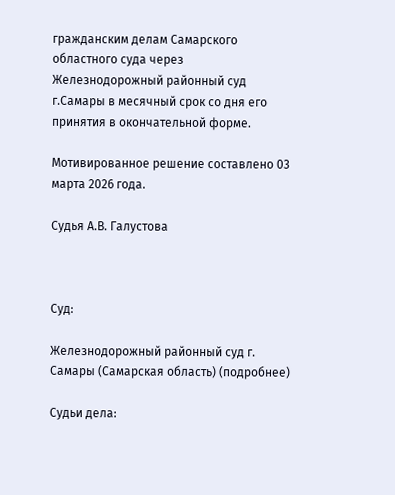гражданским делам Самарского областного суда через Железнодорожный районный суд г.Самары в месячный срок со дня его принятия в окончательной форме.

Мотивированное решение составлено 03 марта 2026 года.

Судья А.В. Галустова



Суд:

Железнодорожный районный суд г. Самары (Самарская область) (подробнее)

Судьи дела: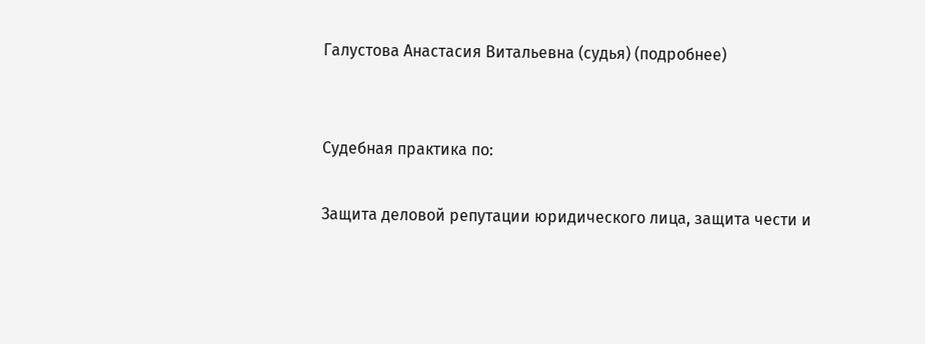Галустова Анастасия Витальевна (судья) (подробнее)


Судебная практика по:

Защита деловой репутации юридического лица, защита чести и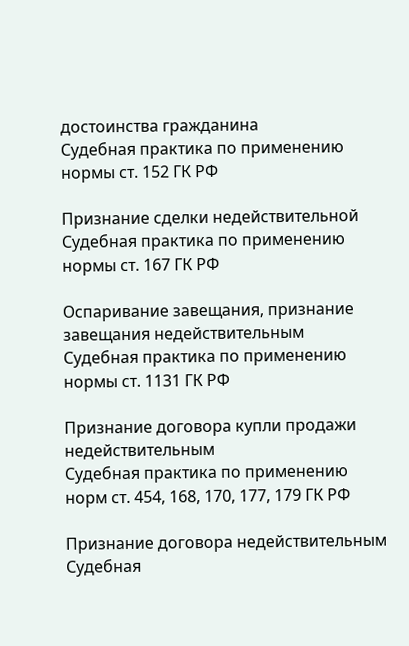достоинства гражданина
Судебная практика по применению нормы ст. 152 ГК РФ

Признание сделки недействительной
Судебная практика по применению нормы ст. 167 ГК РФ

Оспаривание завещания, признание завещания недействительным
Судебная практика по применению нормы ст. 1131 ГК РФ

Признание договора купли продажи недействительным
Судебная практика по применению норм ст. 454, 168, 170, 177, 179 ГК РФ

Признание договора недействительным
Судебная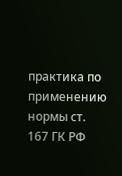практика по применению нормы ст. 167 ГК РФ